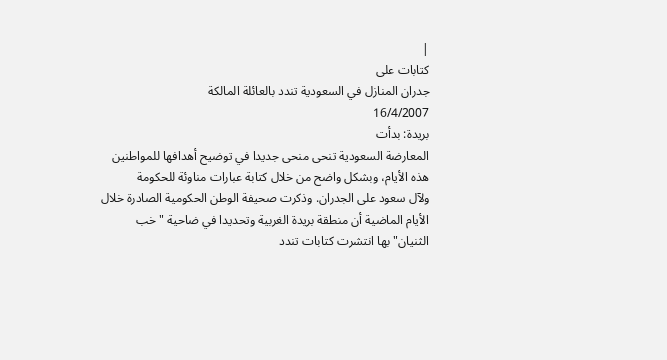|
كتابات على
جدران المنازل في السعودية تندد بالعائلة المالكة
16/4/2007
بريدة: بدأت
المعارضة السعودية تنحى منحى جديدا في توضيح أهدافها للمواطنين
هذه الأيام، وبشكل واضح من خلال كتابة عبارات مناوئة للحكومة
ولآل سعود على الجدران. وذكرت صحيفة الوطن الحكومية الصادرة خلال
الأيام الماضية أن منطقة بريدة الغربية وتحديدا في ضاحية "خب
الثنيان" بها انتشرت كتابات تندد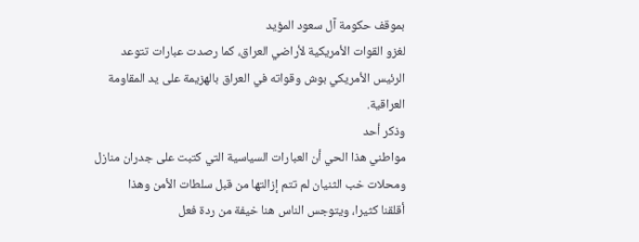بموقف حكومة آل سعود المؤيد
لغزو القوات الأمريكية لأراضي العراق، كما رصدت عبارات تتوعد
الرئيس الأمريكي بوش وقواته في العراق بالهزيمة على يد المقاومة
العراقية.
وذكر أحد
مواطني هذا الحي أن العبارات السياسية التي كتبت على جدران منازل
ومحلات خب الثنيان لم تتم إزالتها من قبل سلطات الأمن وهذا
أقلقنا كثيرا، ويتوجس الناس هنا خيفة من ردة فعل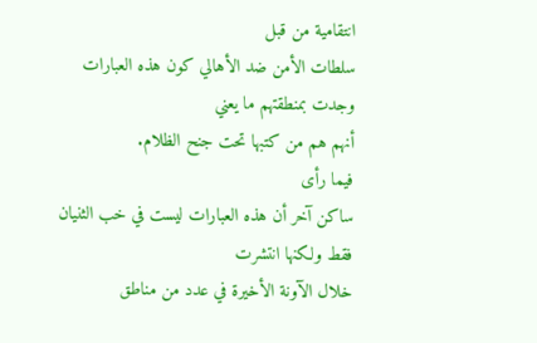انتقامية من قبل
سلطات الأمن ضد الأهالي كون هذه العبارات وجدت بمنطقتهم ما يعني
أنهم هم من كتبها تحت جنح الظلام.
فيما رأى
ساكن آخر أن هذه العبارات ليست في خب الثنيان فقط ولكنها انتشرت
خلال الآونة الأخيرة في عدد من مناطق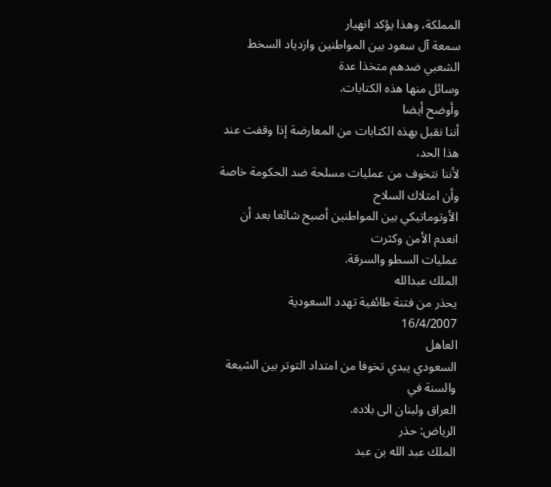المملكة، وهذا يؤكد انهيار
سمعة آل سعود بين المواطنين وازدياد السخط الشعبي ضدهم متخذا عدة
وسائل منها هذه الكتابات.
وأوضح أيضا
أننا نقبل بهذه الكتابات من المعارضة إذا وقفت عند هذا الحد،
لأننا نتخوف من عمليات مسلحة ضد الحكومة خاصة وأن امتلاك السلاح
الأوتوماتيكي بين المواطنين أصبح شائعا بعد أن انعدم الأمن وكثرت
عمليات السطو والسرقة.
الملك عبدالله
يحذر من فتنة طائفية تهدد السعودية
16/4/2007
العاهل
السعودي يبدي تخوفا من امتداد التوتر بين الشيعة والسنة في
العراق ولبنان الى بلاده.
الرياض: حذر
الملك عبد الله بن عبد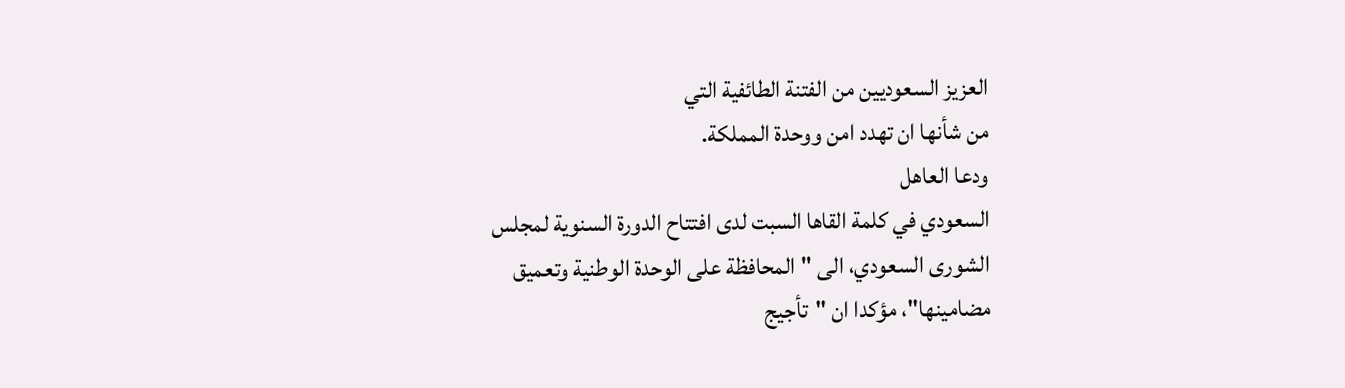العزيز السعوديين من الفتنة الطائفية التي
من شأنها ان تهدد امن ووحدة المملكة.
ودعا العاهل
السعودي في كلمة القاها السبت لدى افتتاح الدورة السنوية لمجلس
الشورى السعودي، الى "المحافظة على الوحدة الوطنية وتعميق
مضامينها"، مؤكدا ان "تأجيج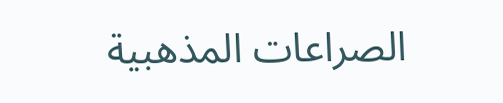الصراعات المذهبية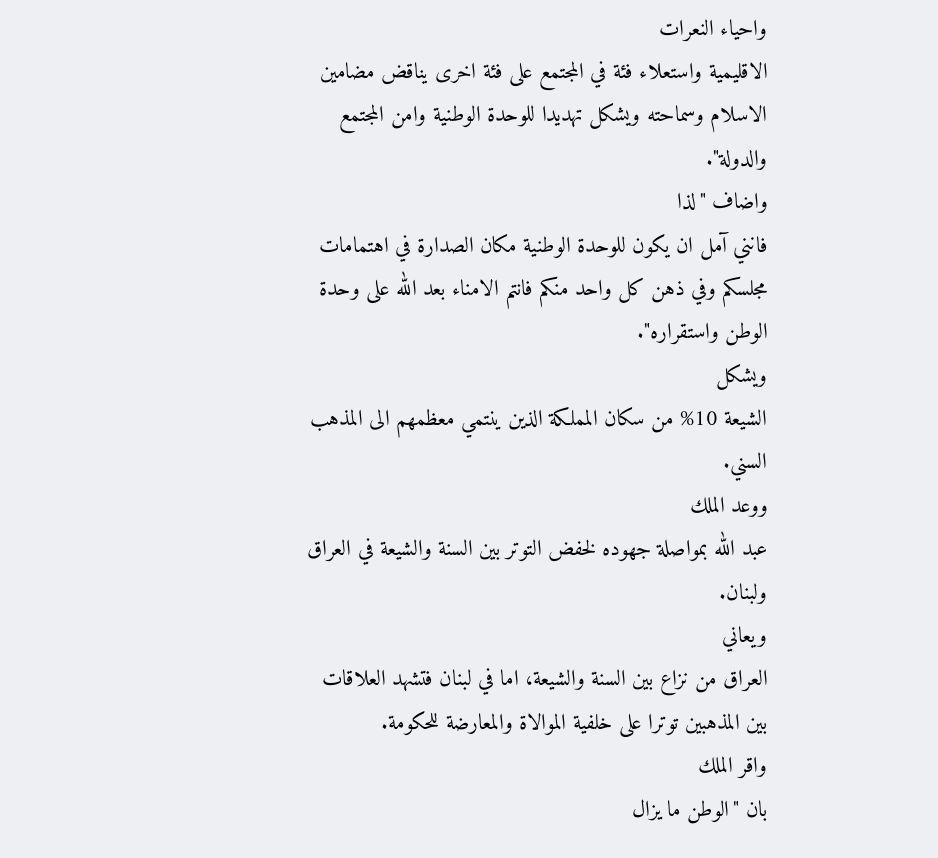واحياء النعرات
الاقليمية واستعلاء فئة في المجتمع على فئة اخرى يناقض مضامين
الاسلام وسماحته ويشكل تهديدا للوحدة الوطنية وامن المجتمع
والدولة".
واضاف "لذا
فانني آمل ان يكون للوحدة الوطنية مكان الصدارة في اهتمامات
مجلسكم وفي ذهن كل واحد منكم فانتم الامناء بعد الله على وحدة
الوطن واستقراره".
ويشكل
الشيعة 10% من سكان المملكة الذين ينتمي معظمهم الى المذهب
السني.
ووعد الملك
عبد الله بمواصلة جهوده لخفض التوتر بين السنة والشيعة في العراق
ولبنان.
ويعاني
العراق من نزاع بين السنة والشيعة، اما في لبنان فتشهد العلاقات
بين المذهبين توترا على خلفية الموالاة والمعارضة للحكومة.
واقر الملك
بان "الوطن ما يزال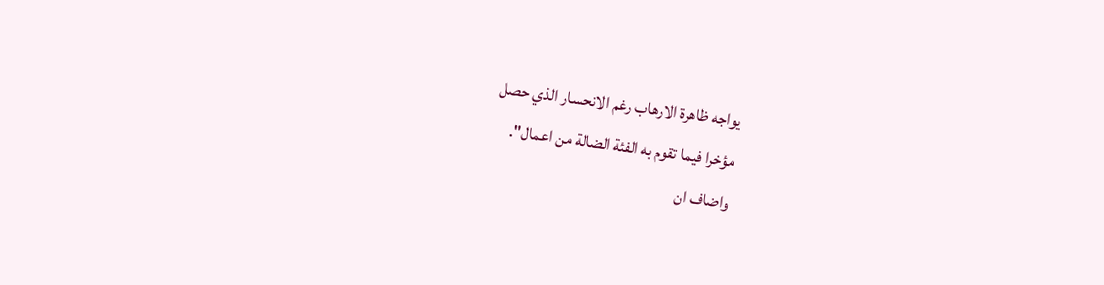يواجه ظاهرة الارهاب رغم الانحسار الذي حصل
مؤخرا فيما تقوم به الفئة الضالة من اعمال".
واضاف ان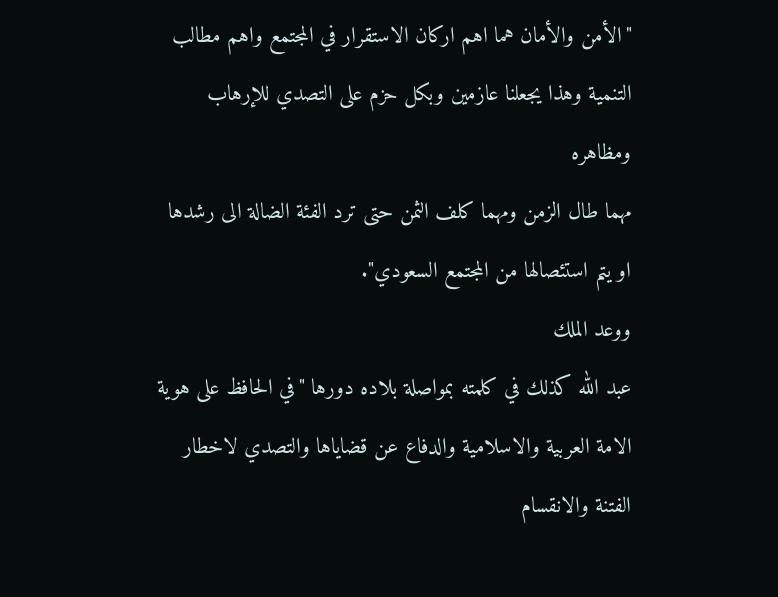"الأمن والأمان هما اهم اركان الاستقرار في المجتمع واهم مطالب
التنمية وهذا يجعلنا عازمين وبكل حزم على التصدي للإرهاب ومظاهره
مهما طال الزمن ومهما كلف الثمن حتى ترد الفئة الضالة الى رشدها
او يتم استئصالها من المجتمع السعودي".
ووعد الملك
عبد الله كذلك في كلمته بمواصلة بلاده دورها "في الحافظ على هوية
الامة العربية والاسلامية والدفاع عن قضاياها والتصدي لاخطار
الفتنة والانقسام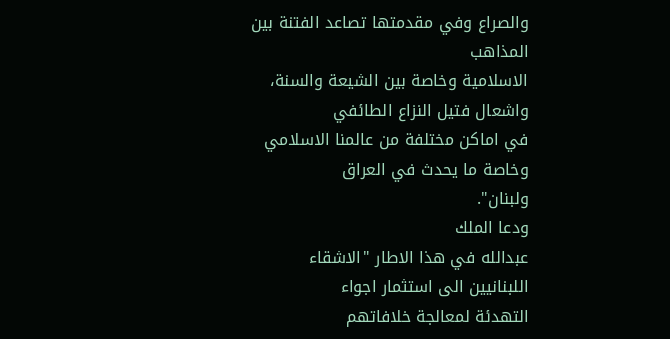والصراع وفي مقدمتها تصاعد الفتنة بين المذاهب
الاسلامية وخاصة بين الشيعة والسنة، واشعال فتيل النزاع الطائفي
في اماكن مختلفة من عالمنا الاسلامي وخاصة ما يحدث في العراق
ولبنان".
ودعا الملك
عبدالله في هذا الاطار "الاشقاء اللبنانيين الى استثمار اجواء
التهدئة لمعالجة خلافاتهم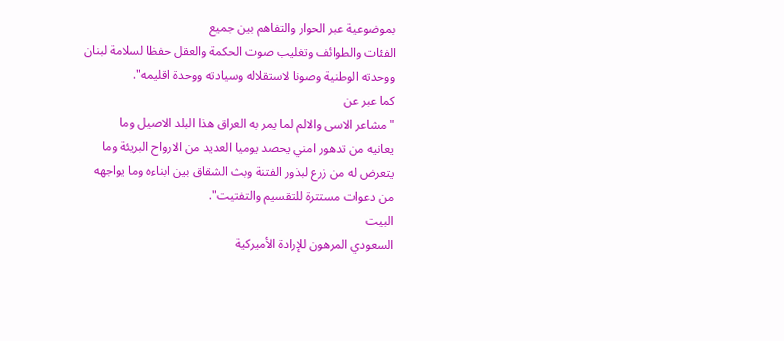بموضوعية عبر الحوار والتفاهم بين جميع
الفئات والطوائف وتغليب صوت الحكمة والعقل حفظا لسلامة لبنان
ووحدته الوطنية وصونا لاستقلاله وسيادته ووحدة اقليمه".
كما عبر عن
"مشاعر الاسى والالم لما يمر به العراق هذا البلد الاصيل وما
يعانيه من تدهور امني يحصد يوميا العديد من الارواح البريئة وما
يتعرض له من زرع لبذور الفتنة وبث الشقاق بين ابناءه وما يواجهه
من دعوات مستترة للتقسيم والتفتيت".
البيت
السعودي المرهون للإرادة الأميركية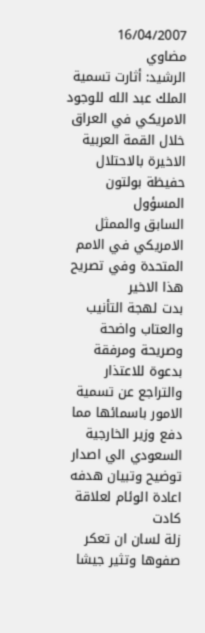16/04/2007
مضاوي
الرشيد: أثارت تسمية الملك عبد الله للوجود الامريكي في العراق
خلال القمة العربية الاخيرة بالاحتلال حفيظة بولتون المسؤول
السابق والممثل الامريكي في الامم المتحدة وفي تصريح هذا الاخير
بدت لهجة التأنيب والعتاب واضحة وصريحة ومرفقة بدعوة للاعتذار
والتراجع عن تسمية الامور باسمائها مما دفع وزير الخارجية
السعودي الي اصدار توضيح وتبيان هدفه اعادة الوئام لعلاقة كادت
زلة لسان ان تعكر صفوها وتثير جيشا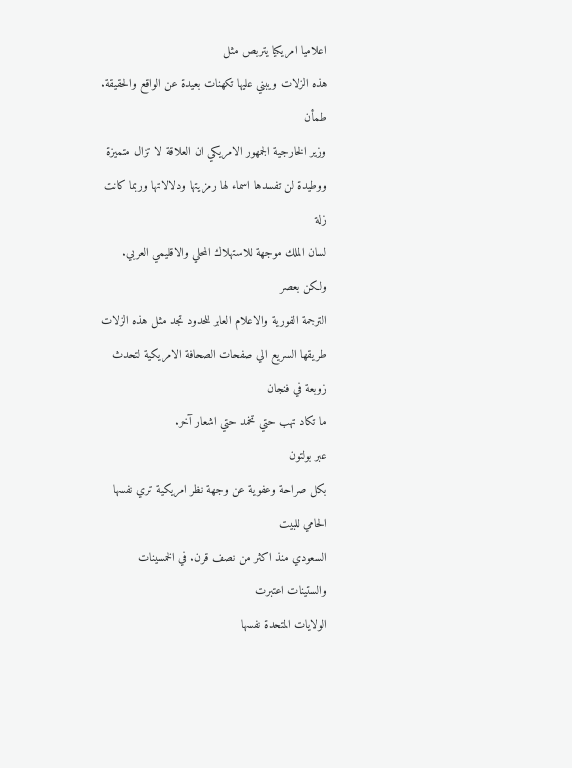اعلاميا امريكيا يتربص مثل
هذه الزلات ويبني عليها تكهنات بعيدة عن الواقع والحقيقة. طمأن
وزير الخارجية الجمهور الامريكي ان العلاقة لا تزال متميزة
ووطيدة لن تفسدها اسماء لها رمزيتها ودلالاتها وربما كانت زلة
لسان الملك موجهة للاستهلاك المحلي والاقليمي العربي. ولكن بعصر
الترجمة الفورية والاعلام العابر للحدود تجد مثل هذه الزلات
طريقها السريع الي صفحات الصحافة الامريكية لتحدث زوبعة في فنجان
ما تكاد تهب حتي تخمد حتي اشعار آخر.
عبر بولتون
بكل صراحة وعفوية عن وجهة نظر امريكية تري نفسها الحامي للبيت
السعودي منذ اكثر من نصف قرن. في الخمسينات والستينات اعتبرت
الولايات المتحدة نفسها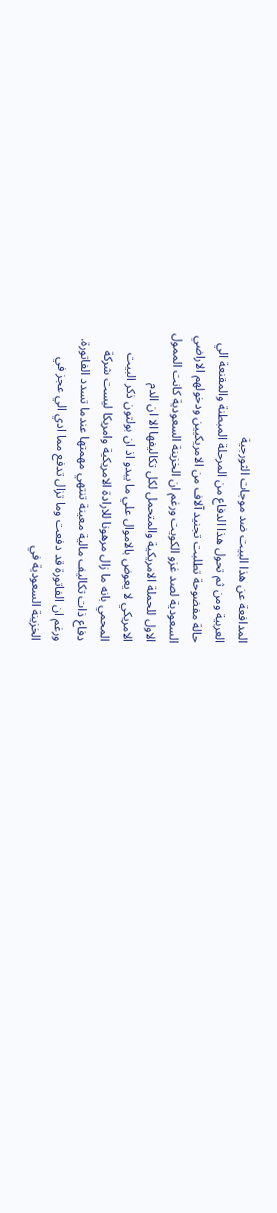المدافعة عن هذا البيت ضد موجات الثورجية
العربية ومن ثم تحول هذا الدفاع من المرحلة المبطنة والمقنعة الي
حالة مفضوحة تطلبت تجنيد آلاف من الامريكيين ودخولهم الاراضي
السعودية لصد غزو الكويت ورغم ان الخزينة السعودية كانت الممول
الاول للحملة الامريكية والمتحمل لكل تكاليفها الا ان الدم
الامريكي لا يعوض بالاموال علي ما يبدو اذ ان بولتون ذكر البيت
المحمي بانه ما زال مرهونا للارادة الامريكية وامريكا ليست شركة
دفاع ذات تكاليف مالية معينة تنتهي مهمتها عندما تسدد الفاتورة.
ورغم ان الفاتورة قد دفعت وما تزال تدفع مما ادي الي عجز في
الخزينة السعودية في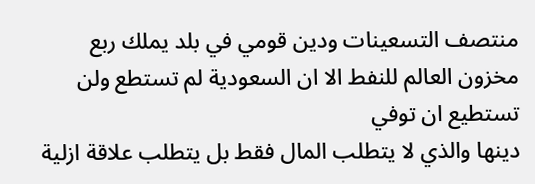منتصف التسعينات ودين قومي في بلد يملك ربع
مخزون العالم للنفط الا ان السعودية لم تستطع ولن تستطيع ان توفي
دينها والذي لا يتطلب المال فقط بل يتطلب علاقة ازلية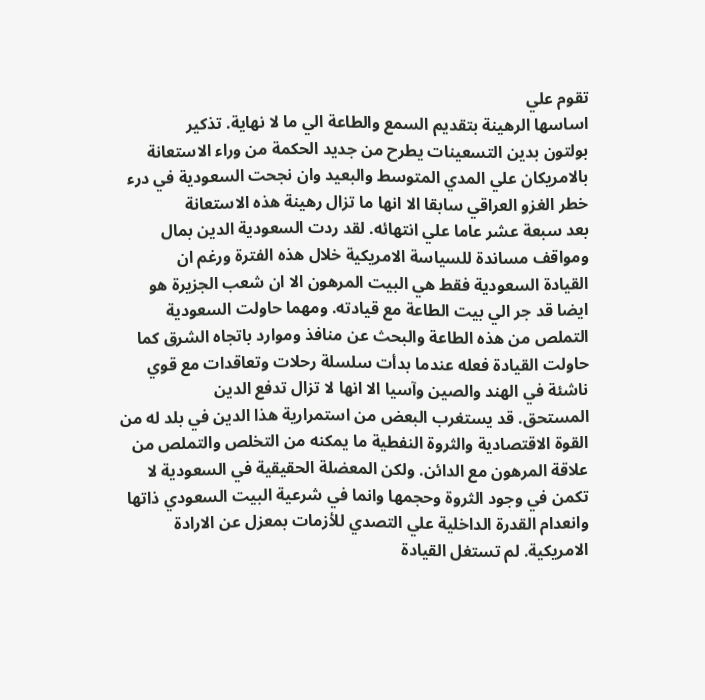تقوم علي
اساسها الرهينة بتقديم السمع والطاعة الي ما لا نهاية. تذكير
بولتون بدين التسعينات يطرح من جديد الحكمة من وراء الاستعانة
بالامريكان علي المدي المتوسط والبعيد وان نجحت السعودية في درء
خطر الغزو العراقي سابقا الا انها ما تزال رهينة هذه الاستعانة
بعد سبعة عشر عاما علي انتهائه. لقد ردت السعودية الدين بمال
ومواقف مساندة للسياسة الامريكية خلال هذه الفترة ورغم ان
القيادة السعودية فقط هي البيت المرهون الا ان شعب الجزيرة هو
ايضا قد جر الي بيت الطاعة مع قيادته. ومهما حاولت السعودية
التملص من هذه الطاعة والبحث عن منافذ وموارد باتجاه الشرق كما
حاولت القيادة فعله عندما بدأت سلسلة رحلات وتعاقدات مع قوي
ناشئة في الهند والصين وآسيا الا انها لا تزال تدفع الدين
المستحق. قد يستغرب البعض من استمرارية هذا الدين في بلد له من
القوة الاقتصادية والثروة النفطية ما يمكنه من التخلص والتملص من
علاقة المرهون مع الدائن. ولكن المعضلة الحقيقية في السعودية لا
تكمن في وجود الثروة وحجمها وانما في شرعية البيت السعودي ذاتها
وانعدام القدرة الداخلية علي التصدي للأزمات بمعزل عن الارادة
الامريكية. لم تستغل القيادة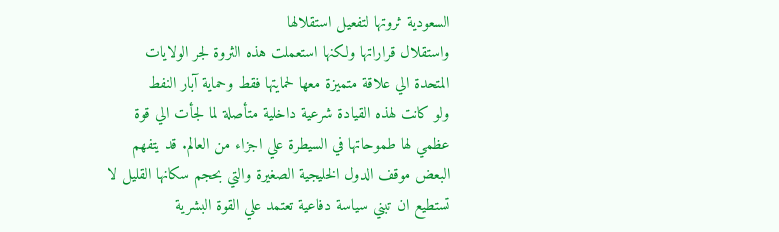السعودية ثروتها لتفعيل استقلالها
واستقلال قراراتها ولكنها استعملت هذه الثروة لجر الولايات
المتحدة الي علاقة متميزة معها لحمايتها فقط وحماية آبار النفط
ولو كانت لهذه القيادة شرعية داخلية متأصلة لما لجأت الي قوة
عظمي لها طموحاتها في السيطرة علي اجزاء من العالم. قد يتفهم
البعض موقف الدول الخليجية الصغيرة والتي بحجم سكانها القليل لا
تستطيع ان تبني سياسة دفاعية تعتمد علي القوة البشرية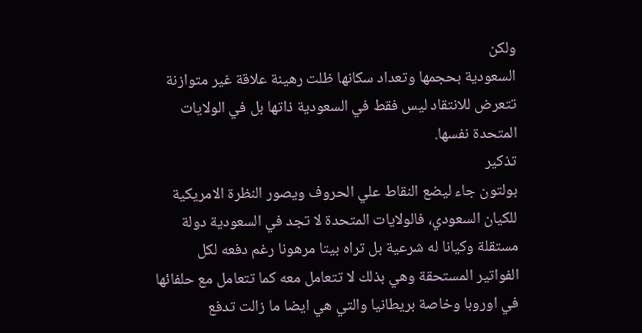ولكن
السعودية بحجمها وتعداد سكانها ظلت رهينة علاقة غير متوازنة
تتعرض للانتقاد ليس فقط في السعودية ذاتها بل في الولايات
المتحدة نفسها.
تذكير
بولتون جاء ليضع النقاط علي الحروف ويصور النظرة الامريكية
للكيان السعودي، فالولايات المتحدة لا تجد في السعودية دولة
مستقلة وكيانا له شرعية بل تراه بيتا مرهونا رغم دفعه لكل
الفواتير المستحقة وهي بذلك لا تتعامل معه كما تتعامل مع حلفائها
في اوروبا وخاصة بريطانيا والتي هي ايضا ما زالت تدفع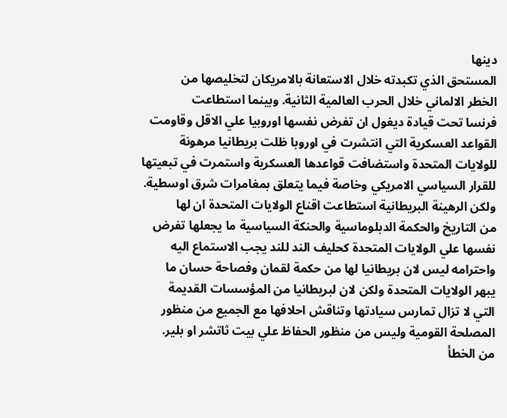دينها
المستحق الذي تكبدته خلال الاستعانة بالامريكان لتخليصها من
الخطر الالماني خلال الحرب العالمية الثانية. وبينما استطاعت
فرنسا تحت قيادة ديغول ان تفرض نفسها اوروبيا علي الاقل وقاومت
القواعد العسكرية التي انتشرت في اوروبا ظلت بريطانيا مرهونة
للولايات المتحدة واستضافت قواعدها العسكرية واستمرت في تبعيتها
للقرار السياسي الامريكي وخاصة فيما يتعلق بمغامرات شرق اوسطية.
ولكن الرهينة البريطانية استطاعت اقناع الولايات المتحدة ان لها
من التاريخ والحكمة الدبلوماسية والحنكة السياسية ما يجعلها تفرض
نفسها علي الولايات المتحدة كحليف الند للند يجب الاستماع اليه
واحترامه ليس لان بريطانيا لها من حكمة لقمان وفصاحة حسان ما
يبهر الولايات المتحدة ولكن لان لبريطانيا من المؤسسات القديمة
التي لا تزال تمارس سيادتها وتناقش احلافها مع الجميع من منظور
المصلحة القومية وليس من منظور الحفاظ علي بيت ثاتشر او بلير.
من الخطأ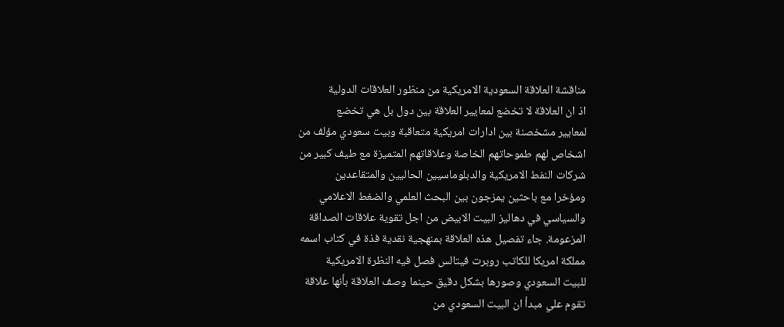مناقشة العلاقة السعودية الامريكية من منظور العلاقات الدولية
اذ ان العلاقة لا تخضع لمعايير العلاقة بين دول بل هي تخضع
لمعايير مشخصنة بين ادارات امريكية متعاقبة وبيت سعودي مؤلف من
اشخاص لهم طموحاتهم الخاصة وعلاقاتهم المتميزة مع طيف كبير من
شركات النفط الامريكية والدبلوماسيين الحاليين والمتقاعدين
ومؤخرا مع باحثين يمزجون بين البحث العلمي والضغط الاعلامي
والسياسي في دهاليز البيت الابيض من اجل تقوية علاقات الصداقة
المزعومة. جاء تفصيل هذه العلاقة بمنهجية نقدية فذة في كتاب اسمه
مملكة امريكا للكاتب روبرت فيتالس فصل فيه النظرة الامريكية
للبيت السعودي وصورها بشكل دقيق حينما وصف العلاقة بأنها علاقة
تقوم علي مبدأ ان البيت السعودي من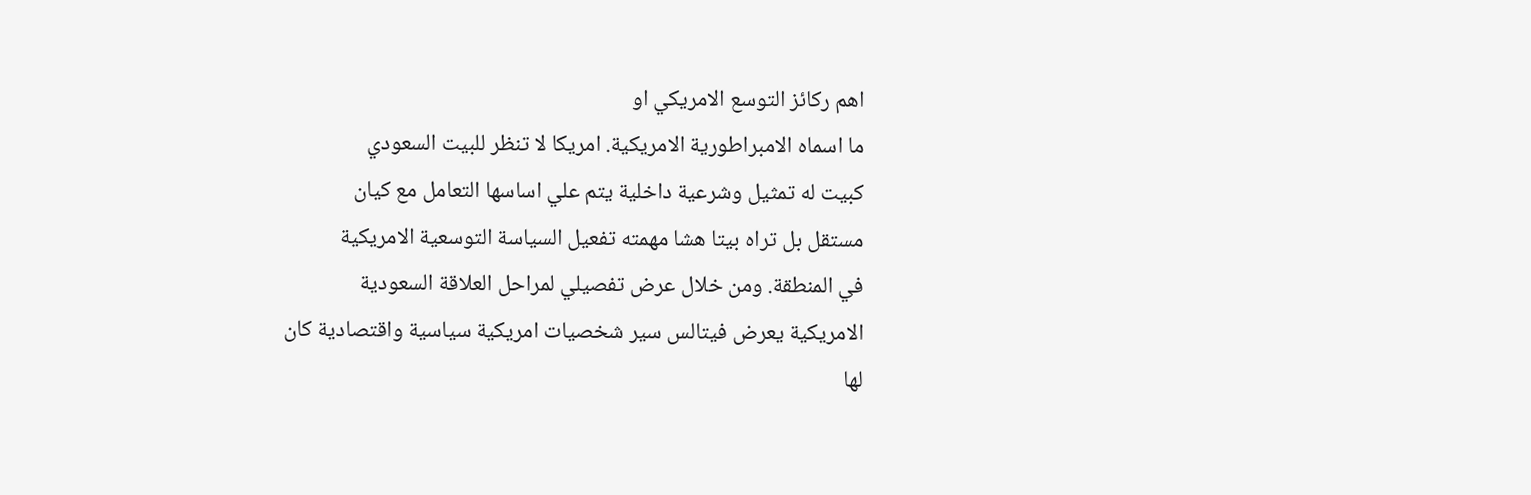اهم ركائز التوسع الامريكي او
ما اسماه الامبراطورية الامريكية. امريكا لا تنظر للبيت السعودي
كبيت له تمثيل وشرعية داخلية يتم علي اساسها التعامل مع كيان
مستقل بل تراه بيتا هشا مهمته تفعيل السياسة التوسعية الامريكية
في المنطقة. ومن خلال عرض تفصيلي لمراحل العلاقة السعودية
الامريكية يعرض فيتالس سير شخصيات امريكية سياسية واقتصادية كان
لها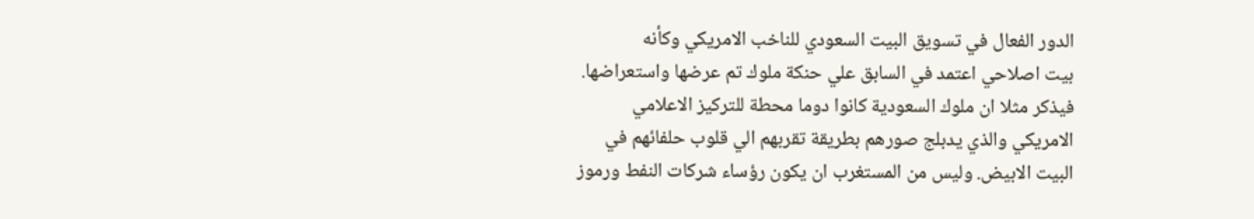الدور الفعال في تسويق البيت السعودي للناخب الامريكي وكأنه
بيت اصلاحي اعتمد في السابق علي حنكة ملوك تم عرضها واستعراضها.
فيذكر مثلا ان ملوك السعودية كانوا دوما محطة للتركيز الاعلامي
الامريكي والذي يدبلج صورهم بطريقة تقربهم الي قلوب حلفائهم في
البيت الابيض. وليس من المستغرب ان يكون رؤساء شركات النفط ورموز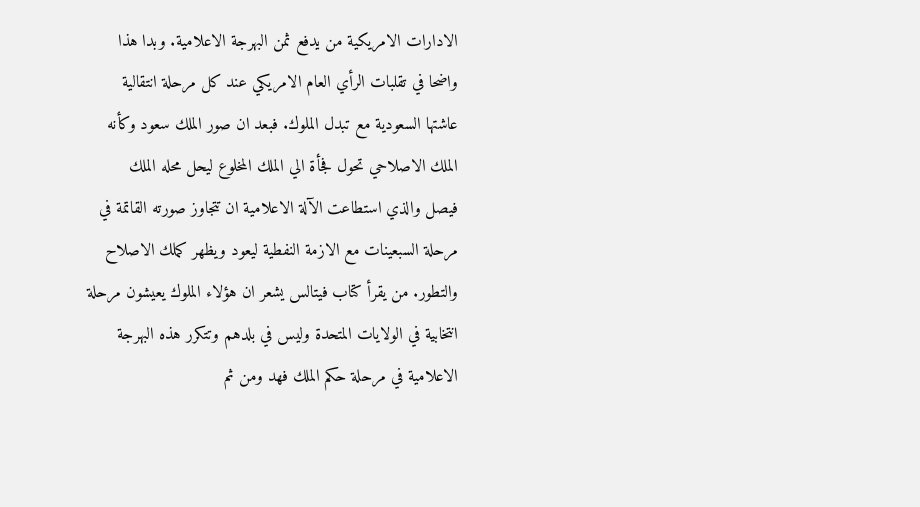الادارات الامريكية من يدفع ثمن البهرجة الاعلامية. وبدا هذا
واضحا في تقلبات الرأي العام الامريكي عند كل مرحلة انتقالية
عاشتها السعودية مع تبدل الملوك. فبعد ان صور الملك سعود وكأنه
الملك الاصلاحي تحول فجأة الي الملك المخلوع ليحل محله الملك
فيصل والذي استطاعت الآلة الاعلامية ان تتجاوز صورته القاتمة في
مرحلة السبعينات مع الازمة النفطية ليعود ويظهر كملك الاصلاح
والتطور. من يقرأ كتاب فيتالس يشعر ان هؤلاء الملوك يعيشون مرحلة
انتخابية في الولايات المتحدة وليس في بلدهم وتتكرر هذه البهرجة
الاعلامية في مرحلة حكم الملك فهد ومن ثم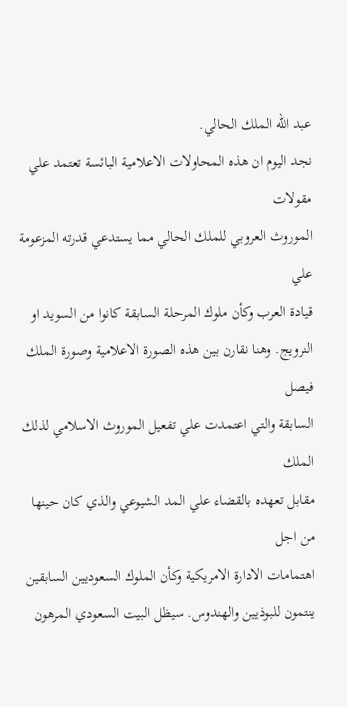عبد الله الملك الحالي.
نجد اليوم ان هذه المحاولات الاعلامية البائسة تعتمد علي مقولات
الموروث العروبي للملك الحالي مما يستدعي قدرته المزعومة علي
قيادة العرب وكأن ملوك المرحلة السابقة كانوا من السويد او
النرويج. وهنا نقارن بين هذه الصورة الاعلامية وصورة الملك فيصل
السابقة والتي اعتمدت علي تفعيل الموروث الاسلامي لذلك الملك
مقابل تعهده بالقضاء علي المد الشيوعي والذي كان حينها من اجل
اهتمامات الادارة الامريكية وكأن الملوك السعوديين السابقين
ينتمون للبوذيين والهندوس. سيظل البيت السعودي المرهون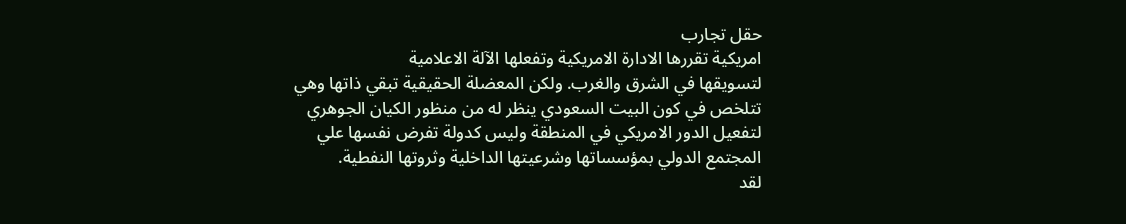حقل تجارب
امريكية تقررها الادارة الامريكية وتفعلها الآلة الاعلامية
لتسويقها في الشرق والغرب. ولكن المعضلة الحقيقية تبقي ذاتها وهي
تتلخص في كون البيت السعودي ينظر له من منظور الكيان الجوهري
لتفعيل الدور الامريكي في المنطقة وليس كدولة تفرض نفسها علي
المجتمع الدولي بمؤسساتها وشرعيتها الداخلية وثروتها النفطية.
لقد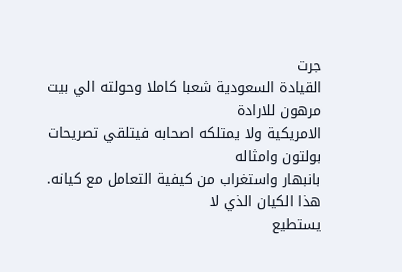جرت
القيادة السعودية شعبا كاملا وحولته الي بيت مرهون للارادة
الامريكية ولا يمتلكه اصحابه فيتلقي تصريحات بولتون وامثاله
بانبهار واستغراب من كيفية التعامل مع كيانه. هذا الكيان الذي لا
يستطيع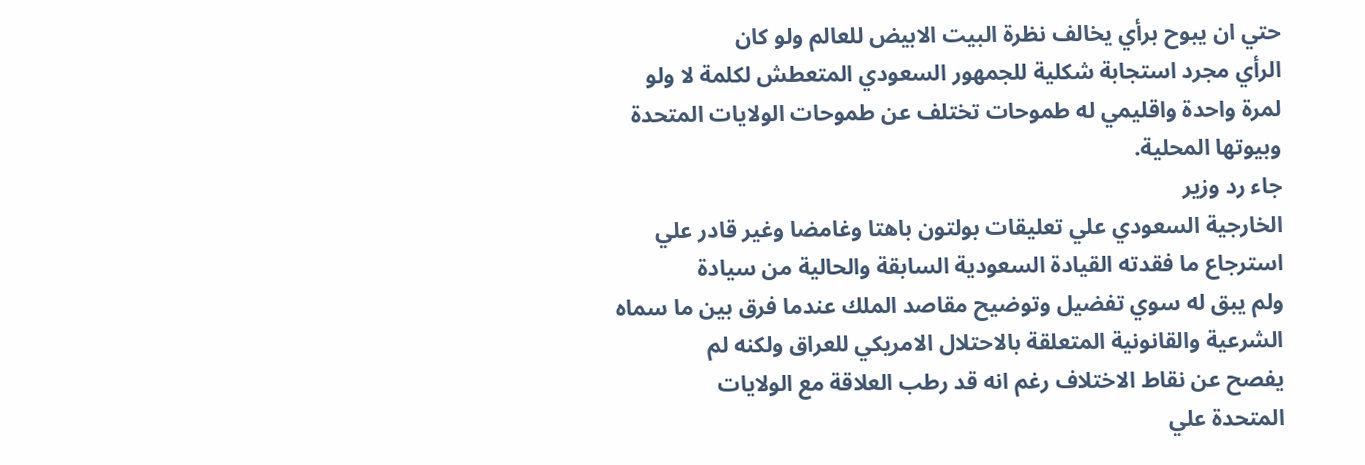حتي ان يبوح برأي يخالف نظرة البيت الابيض للعالم ولو كان
الرأي مجرد استجابة شكلية للجمهور السعودي المتعطش لكلمة لا ولو
لمرة واحدة واقليمي له طموحات تختلف عن طموحات الولايات المتحدة
وبيوتها المحلية.
جاء رد وزير
الخارجية السعودي علي تعليقات بولتون باهتا وغامضا وغير قادر علي
استرجاع ما فقدته القيادة السعودية السابقة والحالية من سيادة
ولم يبق له سوي تفضيل وتوضيح مقاصد الملك عندما فرق بين ما سماه
الشرعية والقانونية المتعلقة بالاحتلال الامريكي للعراق ولكنه لم
يفصح عن نقاط الاختلاف رغم انه قد رطب العلاقة مع الولايات
المتحدة علي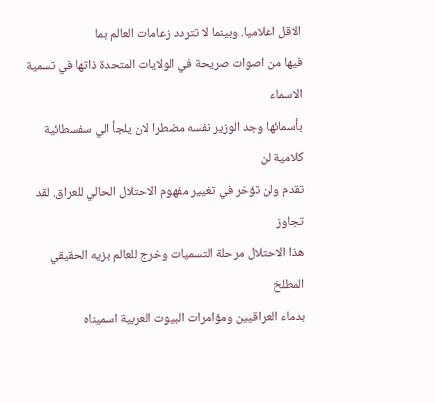الاقل اعلاميا. وبينما لا تتردد زعامات العالم بما
فيها من اصوات صريحة في الولايات المتحدة ذاتها في تسمية الاسماء
بأسمائها وجد الوزير نفسه مضطرا لان يلجأ الي سفسطائية كلامية لن
تقدم ولن تؤخر في تغيير مفهوم الاحتلال الحالي للعراق. لقد تجاوز
هذا الاحتلال مرحلة التسميات وخرج للعالم بزيه الحقيقي المطلخ
بدماء العراقيين ومؤامرات البيوت العربية اسميناه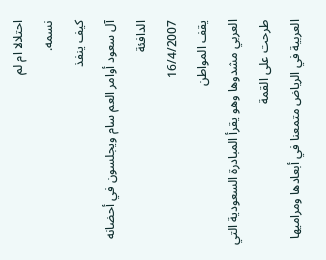احتلالا ام لم
نسمه.
كيف ينفذ
آل سعود أوامر العم سام ويجلسون في أحضانه الدافئة
16/4/2007
يقف المواطن
العربي مشدوها وهو يقرأ المبادرة السعودية التي طرحت على القمة
العربية في الرياض متمعنا في أبعادها ومراميها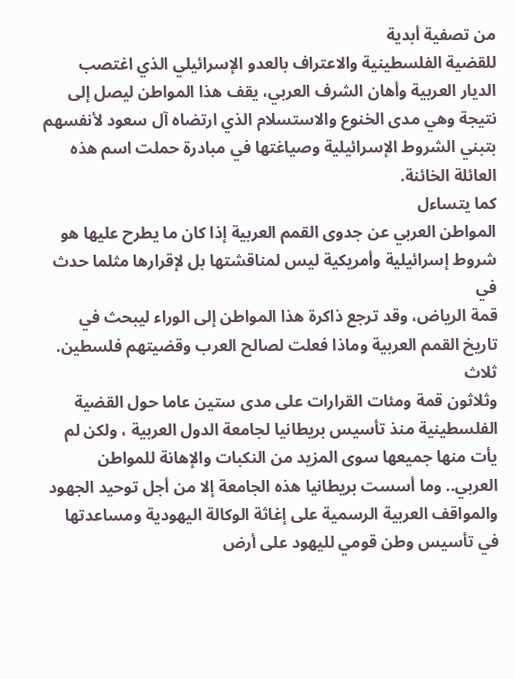من تصفية أبدية
للقضية الفلسطينية والاعتراف بالعدو الإسرائيلي الذي اغتصب
الديار العربية وأهان الشرف العربي، يقف هذا المواطن ليصل إلى
نتيجة وهي مدى الخنوع والاستسلام الذي ارتضاه آل سعود لأنفسهم
بتبني الشروط الإسرائيلية وصياغتها في مبادرة حملت اسم هذه
العائلة الخائنة.
كما يتساءل
المواطن العربي عن جدوى القمم العربية إذا كان ما يطرح عليها هو
شروط إسرائيلية وأمريكية ليس لمناقشتها بل لإقرارها مثلما حدث في
قمة الرياض، وقد ترجع ذاكرة هذا المواطن إلى الوراء ليبحث في
تاريخ القمم العربية وماذا فعلت لصالح العرب وقضيتهم فلسطين.
ثلاث
وثلاثون قمة ومئات القرارات على مدى ستين عاما حول القضية
الفلسطينية منذ تأسيس بريطانيا لجامعة الدول العربية ، ولكن لم
يأت منها جميعها سوى المزيد من النكبات والإهانة للمواطن
العربي.. وما أسست بريطانيا هذه الجامعة إلا من أجل توحيد الجهود
والمواقف العربية الرسمية على إغاثة الوكالة اليهودية ومساعدتها
في تأسيس وطن قومي لليهود على أرض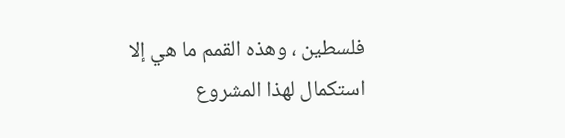فلسطين ، وهذه القمم ما هي إلا
استكمال لهذا المشروع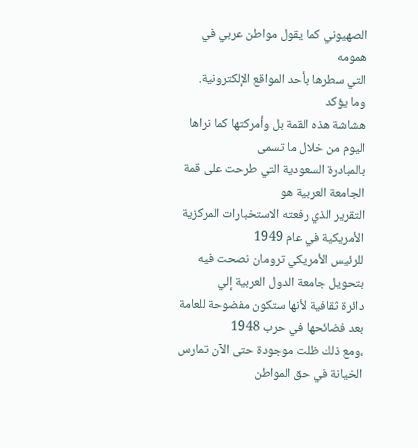الصهيوني كما يقول مواطن عربي في همومه
التي سطرها بأحد المواقع الإلكترونية.
وما يؤكد
هشاشة هذه القمة بل وأمركتها كما نراها اليوم من خلال ما تسمى
بالمبادرة السعودية التي طرحت على قمة الجامعة العربية هو
التقرير الذي رفعته الاستخبارات المركزية الأمريكية في عام 1949
للرئيس الأمريكي ترومان نصحت فيه بتحويل جامعة الدول العربية إلي
دائرة ثقافية لأنها ستكون مفضوحة للعامة بعد فضائحها في حرب 1948
،ومع ذلك ظلت موجودة حتى الآن تمارس الخيانة في حق المواطن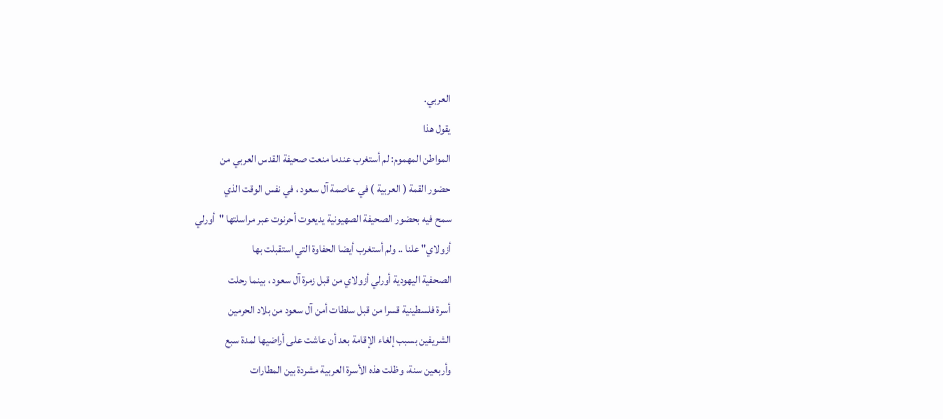العربي.
يقول هذا
المواطن المهموم: لم أستغرب عندما منعت صحيفة القدس العربي من
حضور القمة ( العربية ) في عاصمة آل سعود ، في نفس الوقت الذي
سمح فيه بحضور الصحيفة الصهيونية يديعوت أحرنوت عبر مراسلتها "أورلي
أزولاي" علنا .. ولم أستغرب أيضا الحفاوة التي استقبلت بها
الصحفية اليهودية أورلي أزولاي من قبل زمرة آل سعود ، بينما رحلت
أسرة فلسطينية قسرا من قبل سلطات أمن آل سعود من بلاد الحرمين
الشريفين بسبب إلغاء الإقامة بعد أن عاشت على أراضيها لمدة سبع
وأربعين سنة، وظلت هذه الأسرة العربية مشردة بين المطارات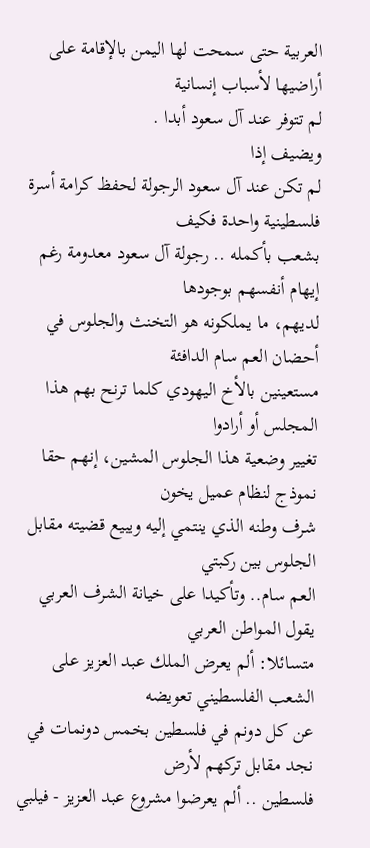العربية حتى سمحت لها اليمن بالإقامة على أراضيها لأسباب إنسانية
لم تتوفر عند آل سعود أبدا .
ويضيف إذا
لم تكن عند آل سعود الرجولة لحفظ كرامة أسرة فلسطينية واحدة فكيف
بشعب بأكمله .. رجولة آل سعود معدومة رغم إيهام أنفسهم بوجودها
لديهم، ما يملكونه هو التخنث والجلوس في أحضان العم سام الدافئة
مستعينين بالأخ اليهودي كلما ترنح بهم هذا المجلس أو أرادوا
تغيير وضعية هذا الجلوس المشين، إنهم حقا نموذج لنظام عميل يخون
شرف وطنه الذي ينتمي إليه ويبيع قضيته مقابل الجلوس بين ركبتي
العم سام.. وتأكيدا على خيانة الشرف العربي يقول المواطن العربي
متسائلا: ألم يعرض الملك عبد العزيز على الشعب الفلسطيني تعويضه
عن كل دونم في فلسطين بخمس دونمات في نجد مقابل تركهم لأرض
فلسطين .. ألم يعرضوا مشروع عبد العزيز - فيلبي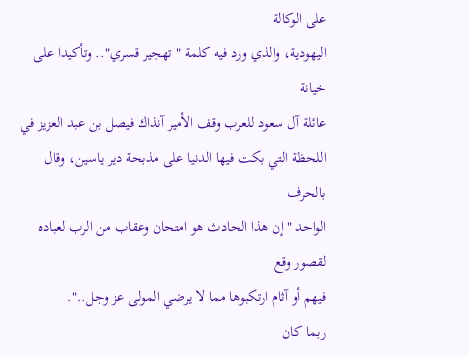على الوكالة
اليهودية، والذي ورد فيه كلمة " تهجير قسري".. وتأكيدا على خيانة
عائلة آل سعود للعرب وقف الأمير آنذاك فيصل بن عبد العزيز في
اللحظة التي بكت فيها الدنيا على مذبحة دير ياسين، وقال بالحرف
الواحد "إن هذا الحادث هو امتحان وعقاب من الرب لعباده لقصور وقع
فيهم أو آثام ارتكبوها مما لا يرضي المولى عز وجل..".
ربما كان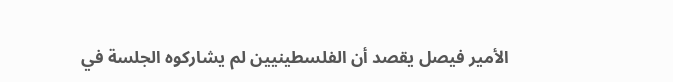الأمير فيصل يقصد أن الفلسطينيين لم يشاركوه الجلسة في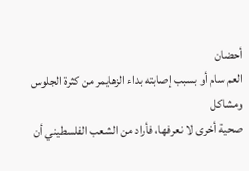أحضان
العم سام أو بسبب إصابته بداء الزهايمر من كثرة الجلوس ومشاكل
صحية أخرى لا نعرفها، فأراد من الشعب الفلسطيني أن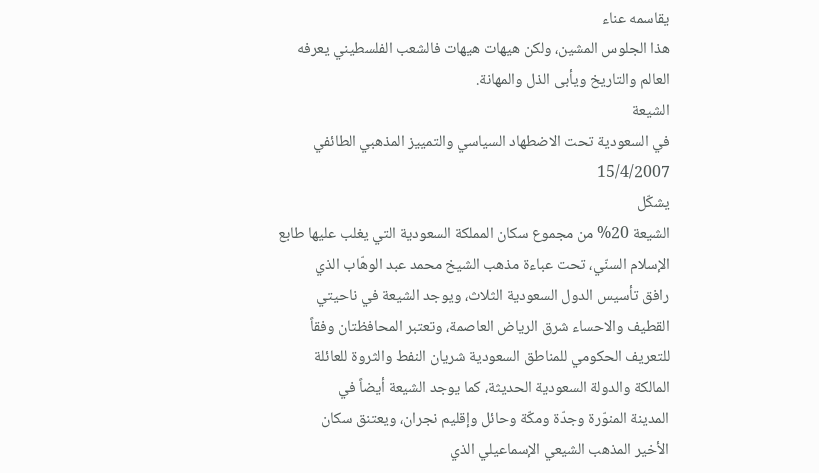يقاسمه عناء
هذا الجلوس المشين، ولكن هيهات هيهات فالشعب الفلسطيني يعرفه
العالم والتاريخ ويأبى الذل والمهانة.
الشيعة
في السعودية تحت الاضطهاد السياسي والتمييز المذهبي الطائفي
15/4/2007
يشكّل
الشيعة 20% من مجموع سكان المملكة السعودية التي يغلب عليها طابع
الإسلام السنّي، تحت عباءة مذهب الشيخ محمد عبد الوهّاب الذي
رافق تأسيس الدول السعودية الثلاث، ويوجد الشيعة في ناحيتي
القطيف والاحساء شرق الرياض العاصمة، وتعتبر المحافظتان وفقاً
للتعريف الحكومي للمناطق السعودية شريان النفط والثروة للعائلة
المالكة والدولة السعودية الحديثة، كما يوجد الشيعة أيضاً في
المدينة المنوّرة وجدّة ومكّة وحائل وإقليم نجران، ويعتنق سكان
الأخير المذهب الشيعي الإسماعيلي الذي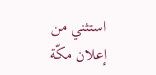استثني من إعلان مكّة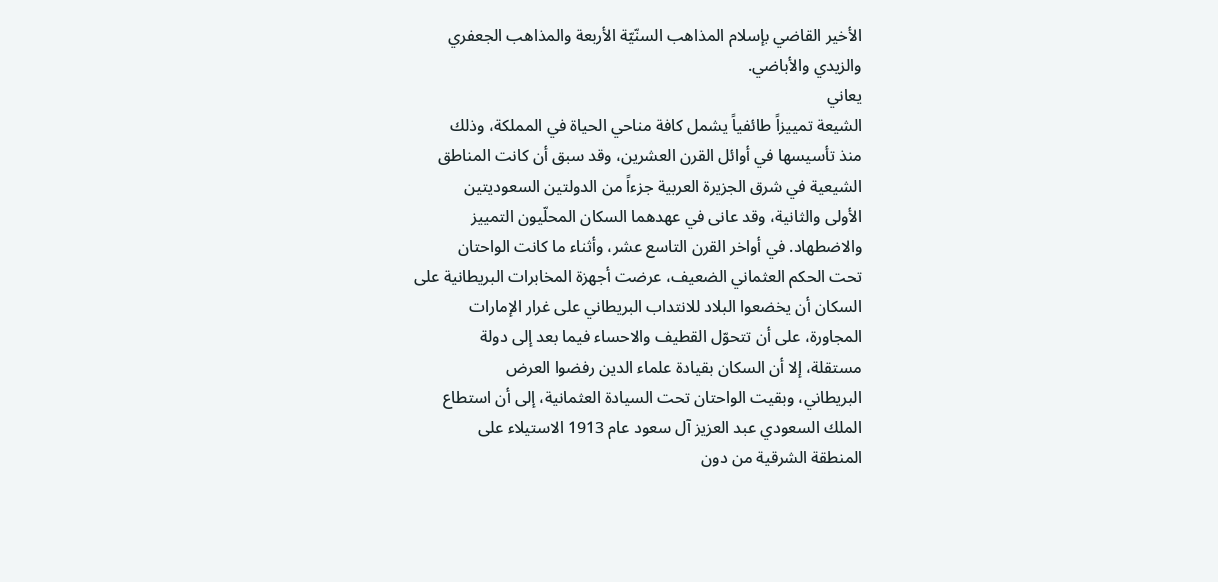الأخير القاضي بإسلام المذاهب السنّيّة الأربعة والمذاهب الجعفري
والزيدي والأباضي.
يعاني
الشيعة تمييزاً طائفياً يشمل كافة مناحي الحياة في المملكة، وذلك
منذ تأسيسها في أوائل القرن العشرين، وقد سبق أن كانت المناطق
الشيعية في شرق الجزيرة العربية جزءاً من الدولتين السعوديتين
الأولى والثانية، وقد عانى في عهدهما السكان المحلّيون التمييز
والاضطهاد. في أواخر القرن التاسع عشر، وأثناء ما كانت الواحتان
تحت الحكم العثماني الضعيف، عرضت أجهزة المخابرات البريطانية على
السكان أن يخضعوا البلاد للانتداب البريطاني على غرار الإمارات
المجاورة، على أن تتحوّل القطيف والاحساء فيما بعد إلى دولة
مستقلة، إلا أن السكان بقيادة علماء الدين رفضوا العرض
البريطاني، وبقيت الواحتان تحت السيادة العثمانية، إلى أن استطاع
الملك السعودي عبد العزيز آل سعود عام 1913 الاستيلاء على
المنطقة الشرقية من دون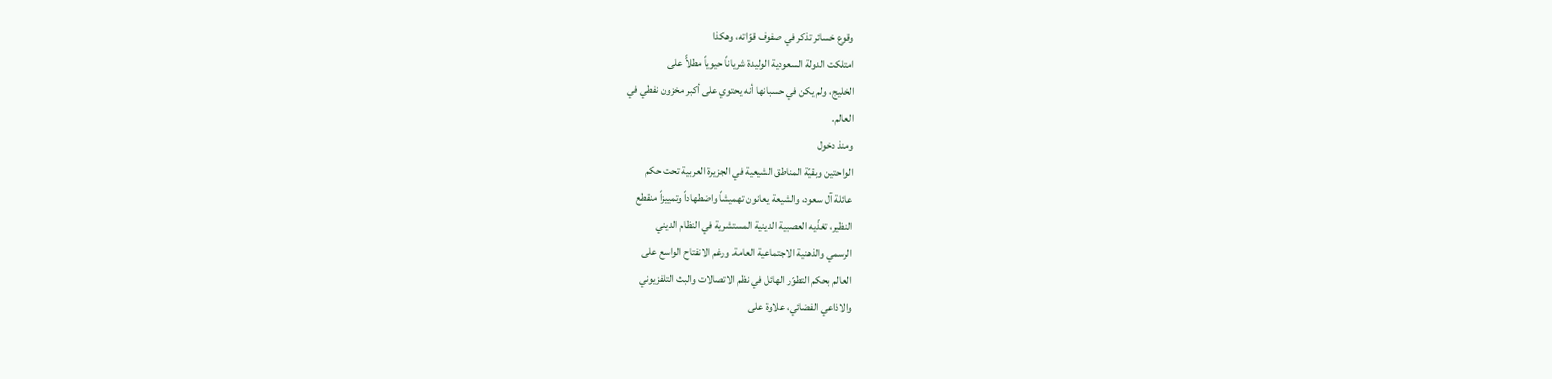وقوع خسائر تذكر في صفوف قوّاته، وهكذا
امتلكت الدولة السعودية الوليدة شرياناً حيوياً مطلاًّ على
الخليج، ولم يكن في حسبانها أنه يحتوي على أكبر مخزون نفطي في
العالم.
ومنذ دخول
الواحتين وبقيّة المناطق الشيعية في الجزيرة العربية تحت حكم
عائلة آل سعود، والشيعة يعانون تهميشاً واضطهاداً وتمييزاً منقطع
النظير، تغذّيه العصبية الدينية المستشرية في النظام الديني
الرسمي والذهنية الاجتماعية العامة. ورغم الانفتاح الواسع على
العالم بحكم التطوّر الهائل في نظم الاتصالات والبث التلفزيوني
والاذاعي الفضائي، علاوة على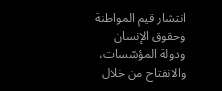انتشار قيم المواطنة وحقوق الإنسان
ودولة المؤسّسات، والانفتاح من خلال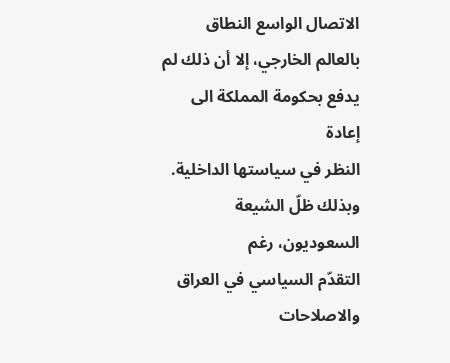الاتصال الواسع النطاق
بالعالم الخارجي، إلا أن ذلك لم يدفع بحكومة المملكة الى إعادة
النظر في سياستها الداخلية. وبذلك ظلّ الشيعة السعوديون، رغم
التقدّم السياسي في العراق والاصلاحات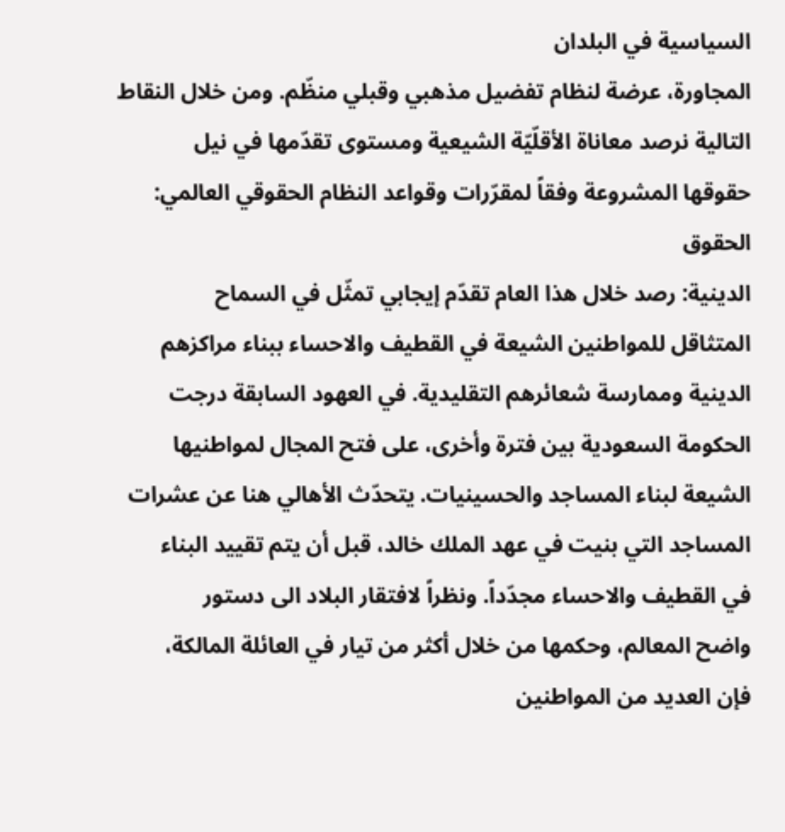السياسية في البلدان
المجاورة، عرضة لنظام تفضيل مذهبي وقبلي منظّم. ومن خلال النقاط
التالية نرصد معاناة الأقلّيّة الشيعية ومستوى تقدّمها في نيل
حقوقها المشروعة وفقاً لمقرّرات وقواعد النظام الحقوقي العالمي:
الحقوق
الدينية: رصد خلال هذا العام تقدّم إيجابي تمثّل في السماح
المتثاقل للمواطنين الشيعة في القطيف والاحساء ببناء مراكزهم
الدينية وممارسة شعائرهم التقليدية. في العهود السابقة درجت
الحكومة السعودية بين فترة وأخرى، على فتح المجال لمواطنيها
الشيعة لبناء المساجد والحسينيات. يتحدّث الأهالي هنا عن عشرات
المساجد التي بنيت في عهد الملك خالد، قبل أن يتم تقييد البناء
في القطيف والاحساء مجدّداً. ونظراً لافتقار البلاد الى دستور
واضح المعالم، وحكمها من خلال أكثر من تيار في العائلة المالكة،
فإن العديد من المواطنين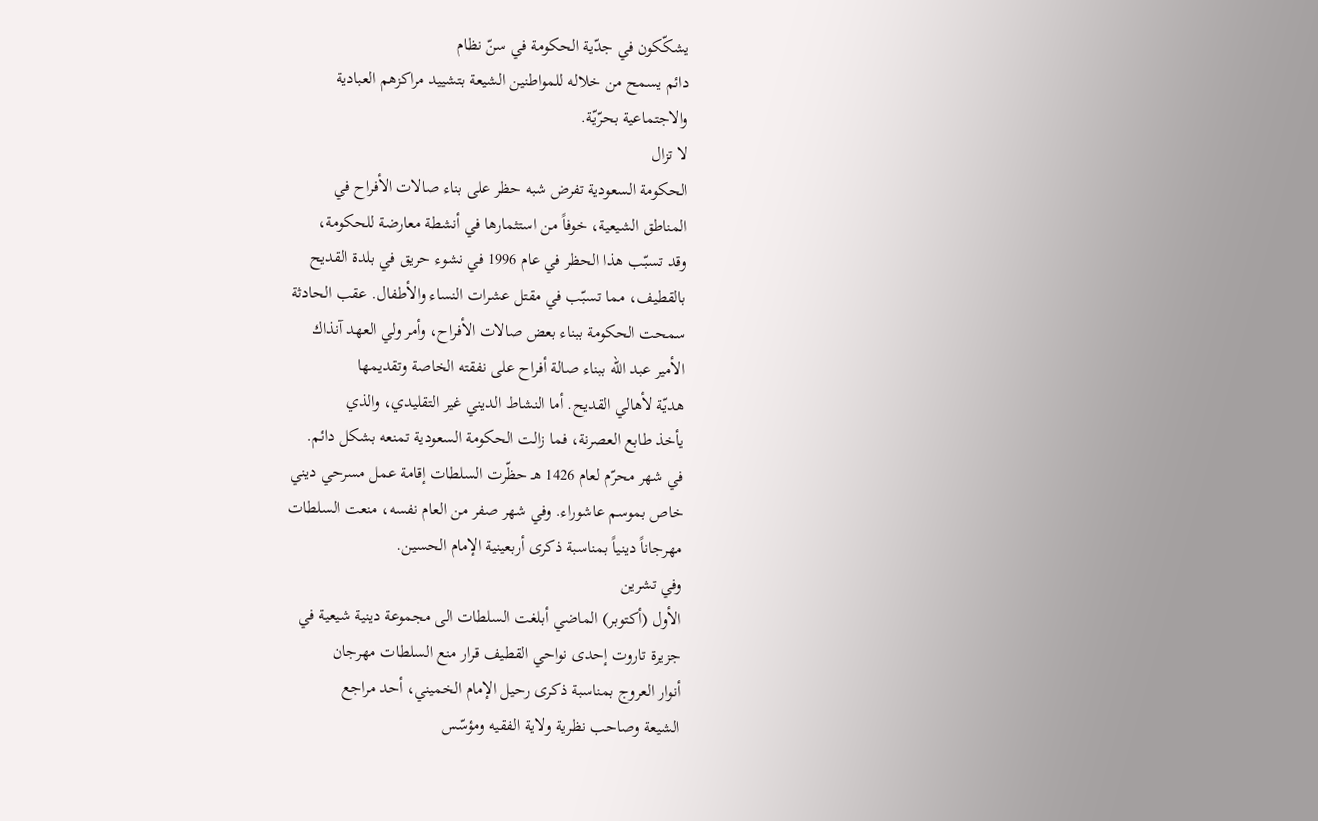يشكّكون في جدّية الحكومة في سنّ نظام
دائم يسمح من خلاله للمواطنين الشيعة بتشييد مراكزهم العبادية
والاجتماعية بحرّيّة.
لا تزال
الحكومة السعودية تفرض شبه حظر على بناء صالات الأفراح في
المناطق الشيعية، خوفاً من استثمارها في أنشطة معارضة للحكومة،
وقد تسبّب هذا الحظر في عام 1996 في نشوء حريق في بلدة القديح
بالقطيف، مما تسبّب في مقتل عشرات النساء والأطفال. عقب الحادثة
سمحت الحكومة ببناء بعض صالات الأفراح، وأمر ولي العهد آنذاك
الأمير عبد الله ببناء صالة أفراح على نفقته الخاصة وتقديمها
هديّة لأهالي القديح. أما النشاط الديني غير التقليدي، والذي
يأخذ طابع العصرنة، فما زالت الحكومة السعودية تمنعه بشكل دائم.
في شهر محرّم لعام 1426 هـ حظّرت السلطات إقامة عمل مسرحي ديني
خاص بموسم عاشوراء. وفي شهر صفر من العام نفسه، منعت السلطات
مهرجاناً دينياً بمناسبة ذكرى أربعينية الإمام الحسين.
وفي تشرين
الأول (أكتوبر) الماضي أبلغت السلطات الى مجموعة دينية شيعية في
جزيرة تاروت إحدى نواحي القطيف قرار منع السلطات مهرجان
أنوار العروج بمناسبة ذكرى رحيل الإمام الخميني، أحد مراجع
الشيعة وصاحب نظرية ولاية الفقيه ومؤسّس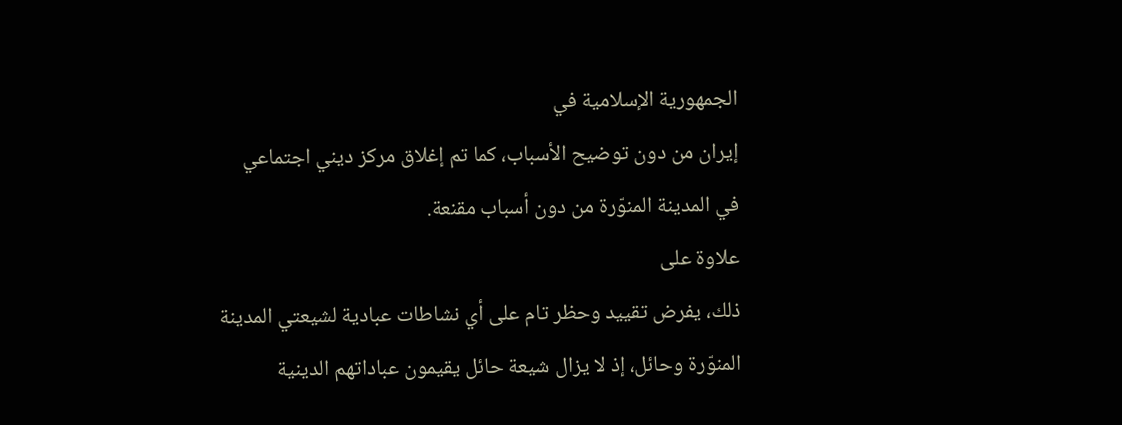الجمهورية الإسلامية في
إيران من دون توضيح الأسباب، كما تم إغلاق مركز ديني اجتماعي
في المدينة المنوّرة من دون أسباب مقنعة.
علاوة على
ذلك، يفرض تقييد وحظر تام على أي نشاطات عبادية لشيعتي المدينة
المنوّرة وحائل، إذ لا يزال شيعة حائل يقيمون عباداتهم الدينية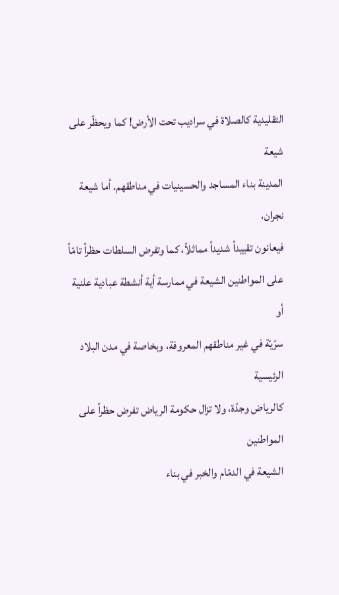التقليدية كالصلاة في سراديب تحت الأرض! كما ويحظّر على شيعة
المدينة بناء المساجد والحسينيات في مناطقهم. أما شيعة نجران،
فيعانون تقييداً شديداً مماثلاً، كما وتفرض السلطات حظراً تامّاً
على المواطنين الشيعة في ممارسة أية أنشطة عبادية علنية أو
سرّيّة في غير مناطقهم المعروفة، وبخاصة في مدن البلاد الرئيسية
كالرياض وجدّة، ولا تزال حكومة الرياض تفرض حظراً على المواطنين
الشيعة في الدمّام والخبر في بناء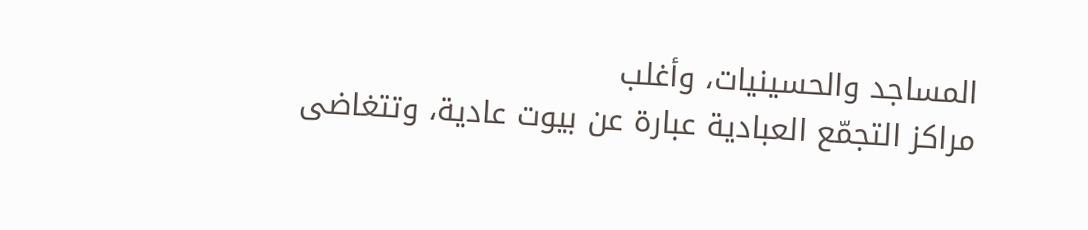المساجد والحسينيات، وأغلب
مراكز التجمّع العبادية عبارة عن بيوت عادية، وتتغاضى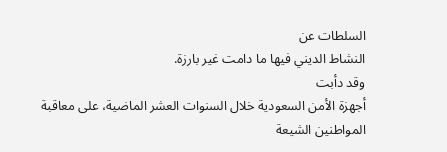السلطات عن
النشاط الديني فيها ما دامت غير بارزة.
وقد دأبت
أجهزة الأمن السعودية خلال السنوات العشر الماضية، على معاقبة
المواطنين الشيعة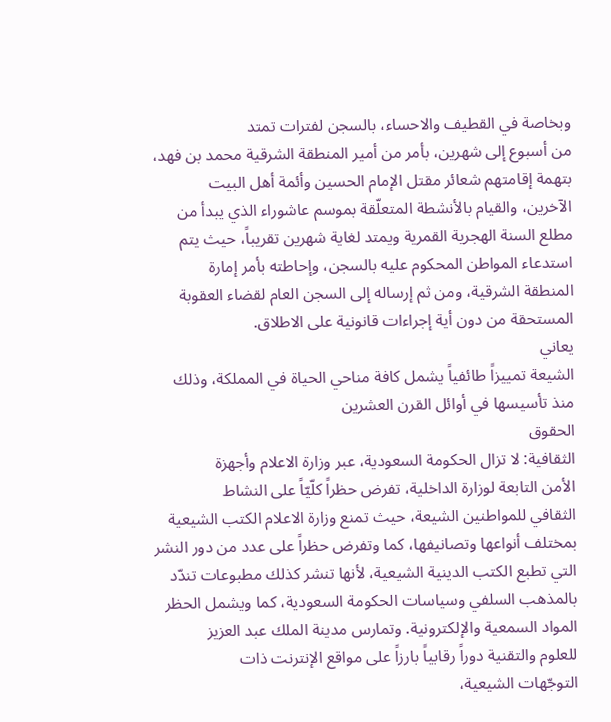وبخاصة في القطيف والاحساء، بالسجن لفترات تمتد
من أسبوع إلى شهرين، بأمر من أمير المنطقة الشرقية محمد بن فهد،
بتهمة إقامتهم شعائر مقتل الإمام الحسين وأئمة أهل البيت
الآخرين، والقيام بالأنشطة المتعلّقة بموسم عاشوراء الذي يبدأ من
مطلع السنة الهجرية القمرية ويمتد لغاية شهرين تقريباً، حيث يتم
استدعاء المواطن المحكوم عليه بالسجن، وإحاطته بأمر إمارة
المنطقة الشرقية، ومن ثم إرساله إلى السجن العام لقضاء العقوبة
المستحقة من دون أية إجراءات قانونية على الاطلاق.
يعاني
الشيعة تمييزاً طائفياً يشمل كافة مناحي الحياة في المملكة، وذلك
منذ تأسيسها في أوائل القرن العشرين
الحقوق
الثقافية: لا تزال الحكومة السعودية، عبر وزارة الاعلام وأجهزة
الأمن التابعة لوزارة الداخلية، تفرض حظراً كلّيّاً على النشاط
الثقافي للمواطنين الشيعة، حيث تمنع وزارة الاعلام الكتب الشيعية
بمختلف أنواعها وتصانيفها، كما وتفرض حظراً على عدد من دور النشر
التي تطبع الكتب الدينية الشيعية، لأنها تنشر كذلك مطبوعات تندّد
بالمذهب السلفي وسياسات الحكومة السعودية، كما ويشمل الحظر
المواد السمعية والإلكترونية. وتمارس مدينة الملك عبد العزيز
للعلوم والتقنية دوراً رقابياً بارزاً على مواقع الإنترنت ذات
التوجّهات الشيعية،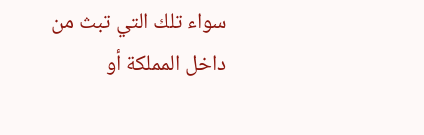سواء تلك التي تبث من داخل المملكة أو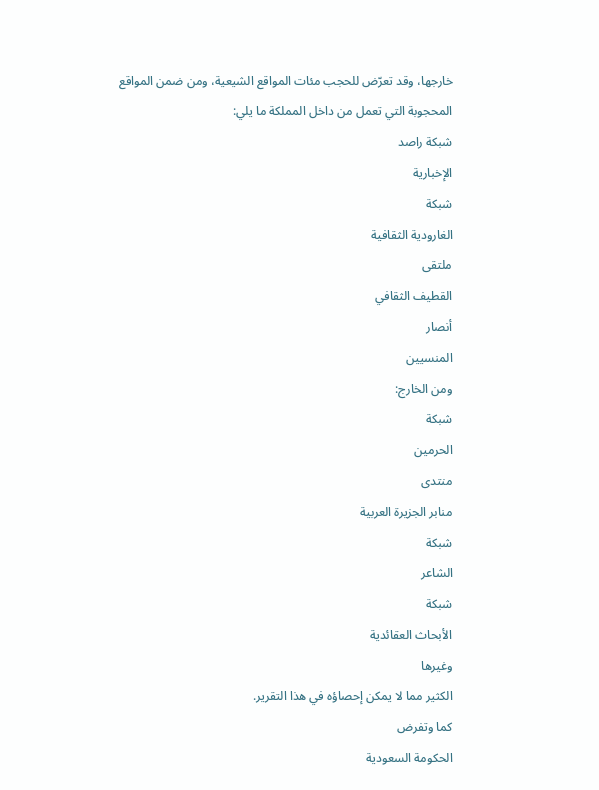خارجها، وقد تعرّض للحجب مئات المواقع الشيعية، ومن ضمن المواقع
المحجوبة التي تعمل من داخل المملكة ما يلي:
شبكة راصد
الإخبارية
شبكة
الغارودية الثقافية
ملتقى
القطيف الثقافي
أنصار
المنسيين
ومن الخارج:
شبكة
الحرمين
منتدى
منابر الجزيرة العربية
شبكة
الشاعر
شبكة
الأبحاث العقائدية
وغيرها
الكثير مما لا يمكن إحصاؤه في هذا التقرير.
كما وتفرض
الحكومة السعودية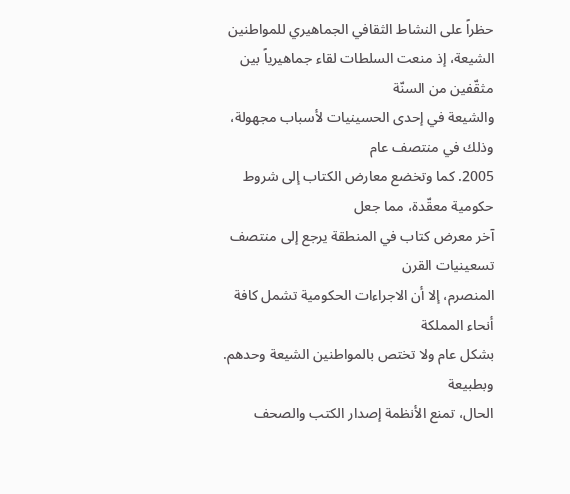حظراً على النشاط الثقافي الجماهيري للمواطنين
الشيعة، إذ منعت السلطات لقاء جماهيرياً بين مثقّفين من السنّة
والشيعة في إحدى الحسينيات لأسباب مجهولة، وذلك في منتصف عام
2005. كما وتخضع معارض الكتاب إلى شروط حكومية معقّدة، مما جعل
آخر معرض كتاب في المنطقة يرجع إلى منتصف تسعينيات القرن
المنصرم، إلا أن الاجراءات الحكومية تشمل كافة أنحاء المملكة
بشكل عام ولا تختص بالمواطنين الشيعة وحدهم.
وبطبيعة
الحال، تمنع الأنظمة إصدار الكتب والصحف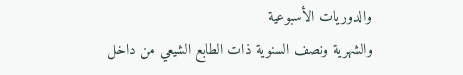والدوريات الأسبوعية
والشهرية ونصف السنوية ذات الطابع الشيعي من داخل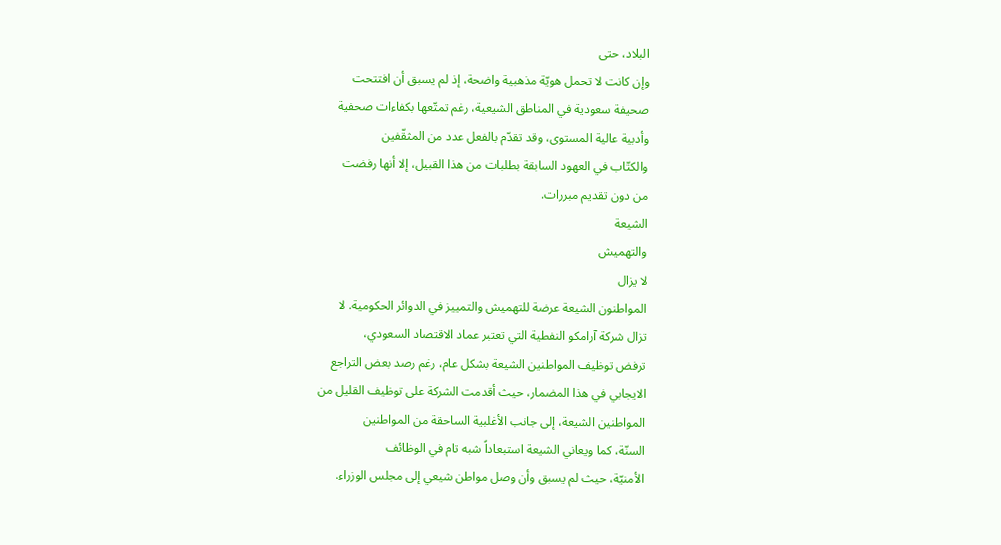البلاد، حتى
وإن كانت لا تحمل هويّة مذهبية واضحة، إذ لم يسبق أن افتتحت
صحيفة سعودية في المناطق الشيعية، رغم تمتّعها بكفاءات صحفية
وأدبية عالية المستوى، وقد تقدّم بالفعل عدد من المثقّفين
والكتّاب في العهود السابقة بطلبات من هذا القبيل، إلا أنها رفضت
من دون تقديم مبررات.
الشيعة
والتهميش
لا يزال
المواطنون الشيعة عرضة للتهميش والتمييز في الدوائر الحكومية. لا
تزال شركة آرامكو النفطية التي تعتبر عماد الاقتصاد السعودي،
ترفض توظيف المواطنين الشيعة بشكل عام، رغم رصد بعض التراجع
الايجابي في هذا المضمار، حيث أقدمت الشركة على توظيف القليل من
المواطنين الشيعة، إلى جانب الأغلبية الساحقة من المواطنين
السنّة، كما ويعاني الشيعة استبعاداً شبه تام في الوظائف
الأمنيّة، حيث لم يسبق وأن وصل مواطن شيعي إلى مجلس الوزراء.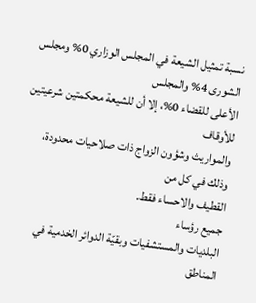نسبة تمثيل الشيعة في المجلس الوزاري 0% ومجلس الشورى 4% والمجلس
الأعلى للقضاء 0%، إلا أن للشيعة محكمتين شرعيتين للأوقاف
والمواريث وشؤون الزواج ذات صلاحيات محدودة، وذلك في كل من
القطيف والاحساء فقط.
جميع رؤساء
البلديات والمستشفيات وبقيّة الدوائر الخدمية في المناطق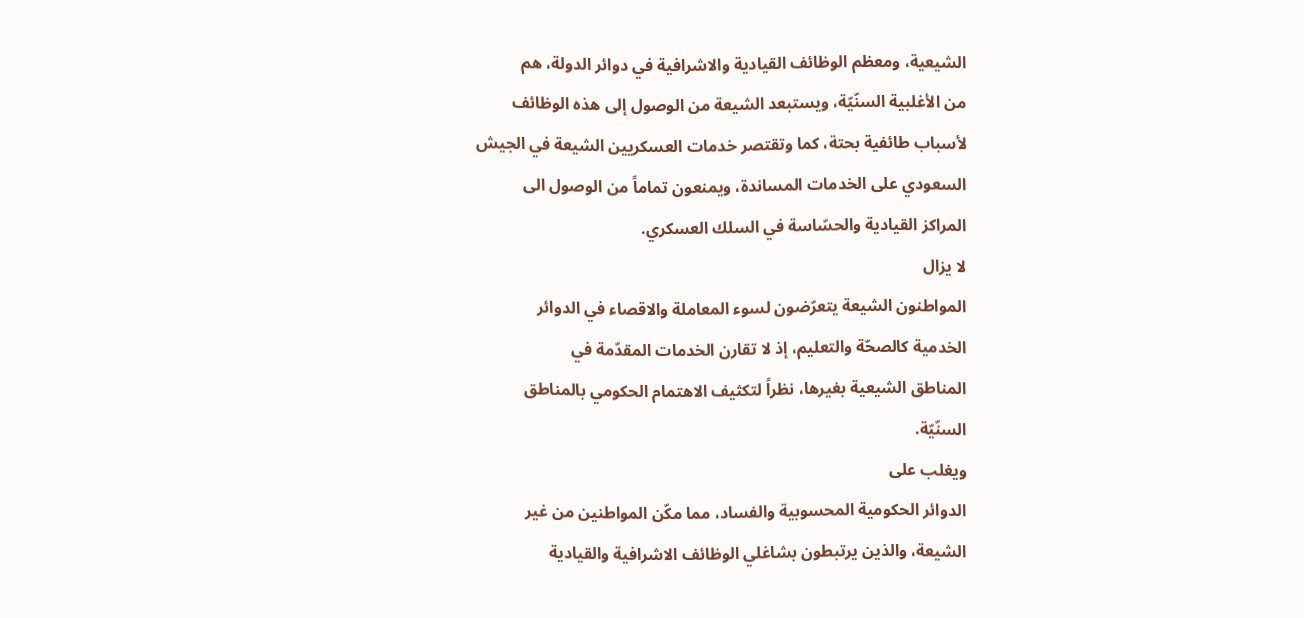الشيعية، ومعظم الوظائف القيادية والاشرافية في دوائر الدولة، هم
من الأغلبية السنّيّة، ويستبعد الشيعة من الوصول إلى هذه الوظائف
لأسباب طائفية بحتة، كما وتقتصر خدمات العسكريين الشيعة في الجيش
السعودي على الخدمات المساندة، ويمنعون تماماً من الوصول الى
المراكز القيادية والحسّاسة في السلك العسكري.
لا يزال
المواطنون الشيعة يتعرّضون لسوء المعاملة والاقصاء في الدوائر
الخدمية كالصحّة والتعليم، إذ لا تقارن الخدمات المقدّمة في
المناطق الشيعية بغيرها، نظراً لتكثيف الاهتمام الحكومي بالمناطق
السنّيّة.
ويغلب على
الدوائر الحكومية المحسوبية والفساد، مما مكّن المواطنين من غير
الشيعة، والذين يرتبطون بشاغلي الوظائف الاشرافية والقيادية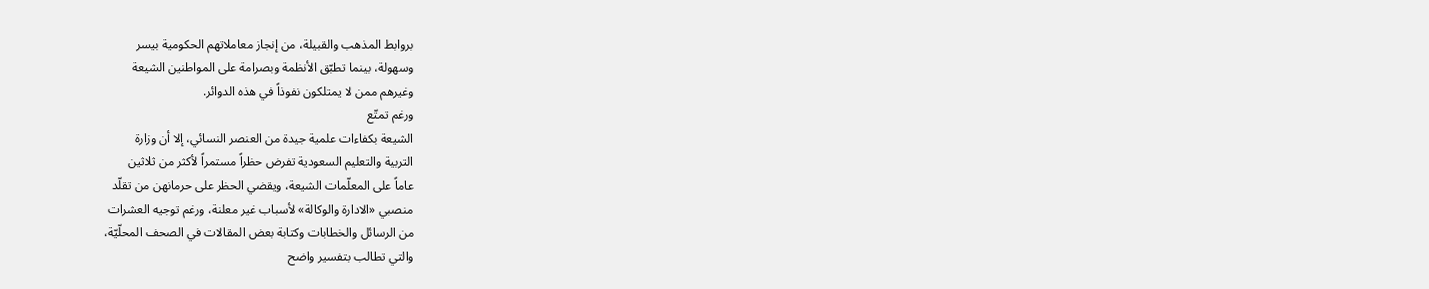بروابط المذهب والقبيلة، من إنجاز معاملاتهم الحكومية بيسر
وسهولة، بينما تطبّق الأنظمة وبصرامة على المواطنين الشيعة
وغيرهم ممن لا يمتلكون نفوذاً في هذه الدوائر.
ورغم تمتّع
الشيعة بكفاءات علمية جيدة من العنصر النسائي، إلا أن وزارة
التربية والتعليم السعودية تفرض حظراً مستمراً لأكثر من ثلاثين
عاماً على المعلّمات الشيعة، ويقضي الحظر على حرمانهن من تقلّد
منصبي «الادارة والوكالة» لأسباب غير معلنة، ورغم توجيه العشرات
من الرسائل والخطابات وكتابة بعض المقالات في الصحف المحلّيّة،
والتي تطالب بتفسير واضح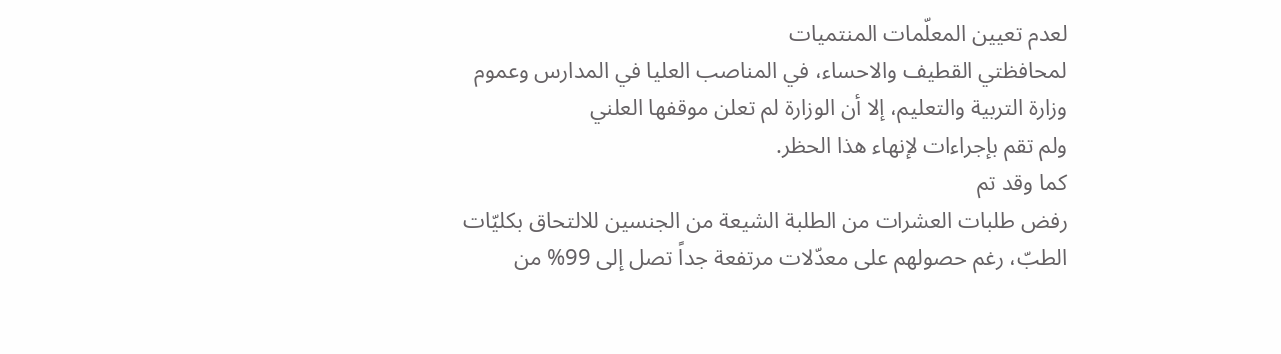لعدم تعيين المعلّمات المنتميات
لمحافظتي القطيف والاحساء، في المناصب العليا في المدارس وعموم
وزارة التربية والتعليم، إلا أن الوزارة لم تعلن موقفها العلني
ولم تقم بإجراءات لإنهاء هذا الحظر.
كما وقد تم
رفض طلبات العشرات من الطلبة الشيعة من الجنسين للالتحاق بكليّات
الطبّ، رغم حصولهم على معدّلات مرتفعة جداً تصل إلى 99% من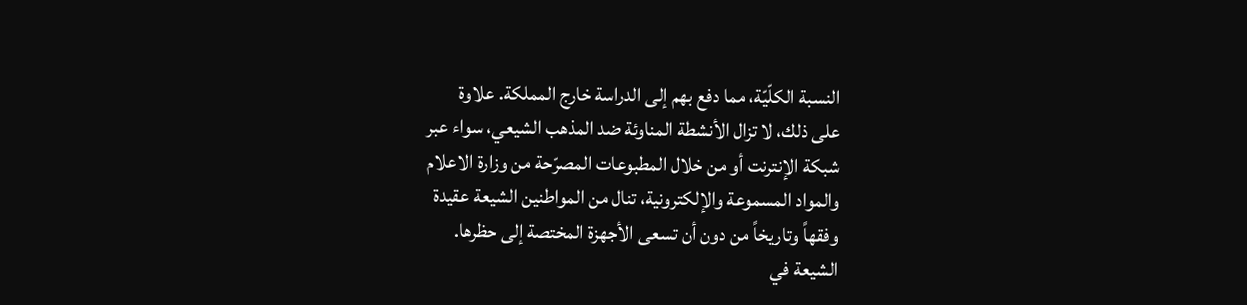النسبة الكلّيّة، مما دفع بهم إلى الدراسة خارج المملكة. علاوة
على ذلك، لا تزال الأنشطة المناوئة ضد المذهب الشيعي، سواء عبر
شبكة الإنترنت أو من خلال المطبوعات المصرّحة من وزارة الاعلام
والمواد المسموعة والإلكترونية، تنال من المواطنين الشيعة عقيدة
وفقهاً وتاريخاً من دون أن تسعى الأجهزة المختصة إلى حظرها.
الشيعة في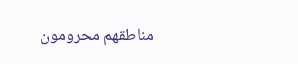مناطقهم محرومون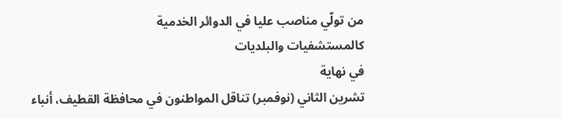من تولّي مناصب عليا في الدوائر الخدمية
كالمستشفيات والبلديات
في نهاية
تشرين الثاني (نوفمبر) تناقل المواطنون في محافظة القطيف، أنباء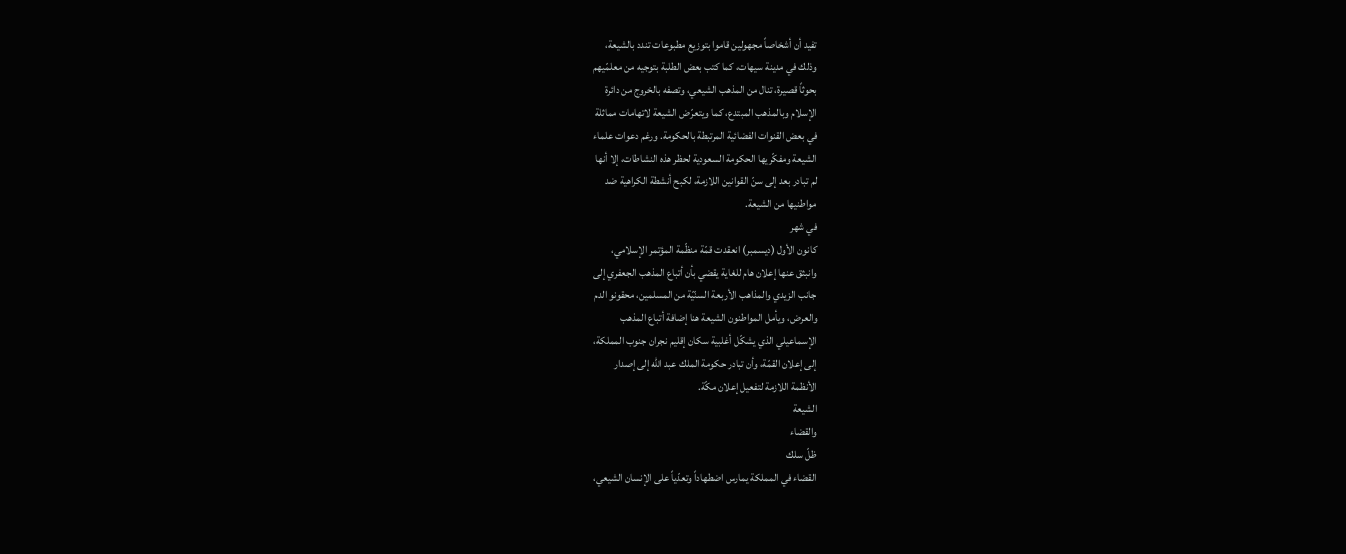تفيد أن أشخاصاً مجهولين قاموا بتوزيع مطبوعات تندد بالشيعة،
وذلك في مدينة سيهات، كما كتب بعض الطلبة بتوجيه من معلمّيهم
بحوثاً قصيرة، تنال من المذهب الشيعي، وتصفه بالخروج من دائرة
الإسلام وبالمذهب المبتدع، كما ويتعرّض الشيعة لاتهامات مماثلة
في بعض القنوات الفضائية المرتبطة بالحكومة. ورغم دعوات علماء
الشيعة ومفكّريها الحكومة السعودية لحظر هذه النشاطات، إلا أنها
لم تبادر بعد إلى سنّ القوانين اللازمة، لكبح أنشطة الكراهية ضد
مواطنيها من الشيعة.
في شهر
كانون الأول (ديسمبر) انعقدت قمّة منظّمة المؤتمر الإسلامي،
وانبثق عنها إعلان هام للغاية يقضي بأن أتباع المذهب الجعفري إلى
جانب الزيدي والمذاهب الأربعة السنّيّة من المسلمين، محقونو الدم
والعرض، ويأمل المواطنون الشيعة هنا إضافة أتباع المذهب
الإسماعيلي الذي يشكّل أغلبية سكان إقليم نجران جنوب المملكة،
إلى إعلان القمّة، وأن تبادر حكومة الملك عبد الله إلى إصدار
الأنظمة اللازمة لتفعيل إعلان مكّة.
الشيعة
والقضاء
ظلّ سلك
القضاء في المملكة يمارس اضطهاداً وتعدّياً على الإنسان الشيعي،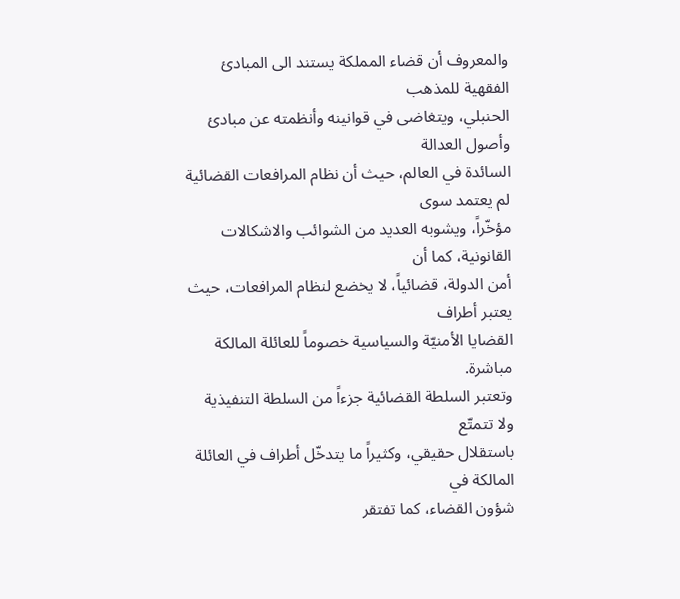والمعروف أن قضاء المملكة يستند الى المبادئ الفقهية للمذهب
الحنبلي، ويتغاضى في قوانينه وأنظمته عن مبادئ وأصول العدالة
السائدة في العالم، حيث أن نظام المرافعات القضائية لم يعتمد سوى
مؤخّراً، ويشوبه العديد من الشوائب والاشكالات القانونية، كما أن
أمن الدولة، قضائياً، لا يخضع لنظام المرافعات، حيث يعتبر أطراف
القضايا الأمنيّة والسياسية خصوماً للعائلة المالكة مباشرة.
وتعتبر السلطة القضائية جزءاً من السلطة التنفيذية ولا تتمتّع
باستقلال حقيقي، وكثيراً ما يتدخّل أطراف في العائلة المالكة في
شؤون القضاء، كما تفتقر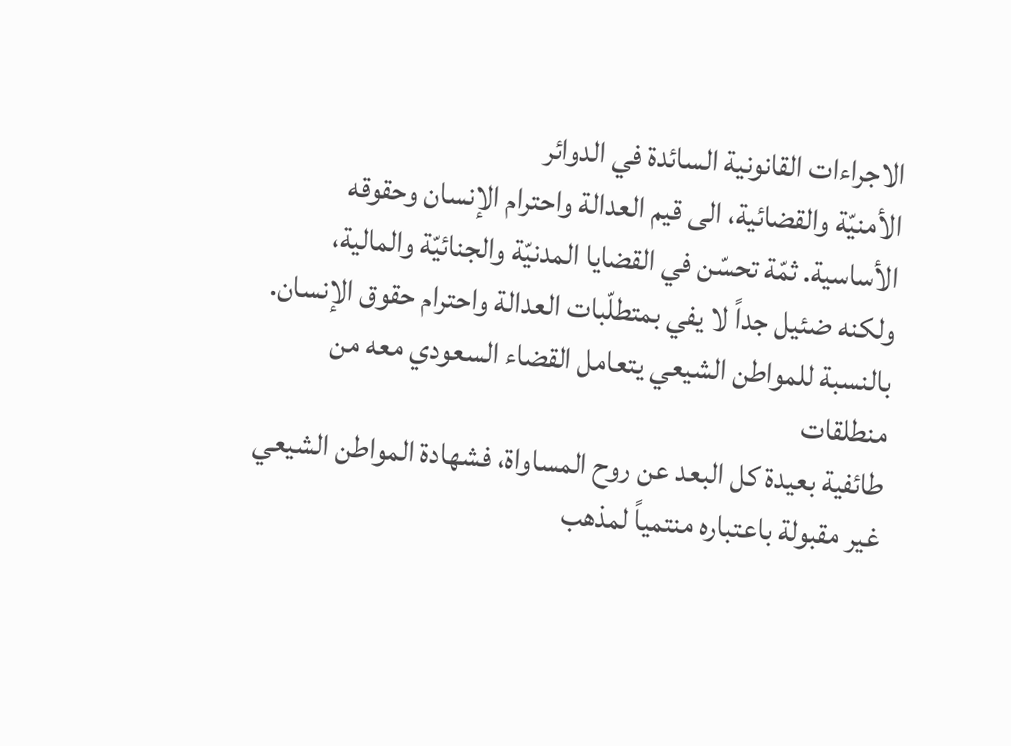الاجراءات القانونية السائدة في الدوائر
الأمنيّة والقضائية، الى قيم العدالة واحترام الإنسان وحقوقه
الأساسية. ثمّة تحسّن في القضايا المدنيّة والجنائيّة والمالية،
ولكنه ضئيل جداً لا يفي بمتطلّبات العدالة واحترام حقوق الإنسان.
بالنسبة للمواطن الشيعي يتعامل القضاء السعودي معه من منطلقات
طائفية بعيدة كل البعد عن روح المساواة، فشهادة المواطن الشيعي
غير مقبولة باعتباره منتمياً لمذهب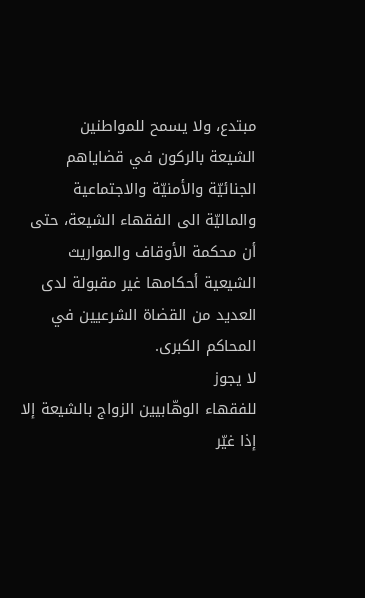مبتدع، ولا يسمح للمواطنين
الشيعة بالركون في قضاياهم الجنائيّة والأمنيّة والاجتماعية
والماليّة الى الفقهاء الشيعة، حتى أن محكمة الأوقاف والمواريث
الشيعية أحكامها غير مقبولة لدى العديد من القضاة الشرعيين في
المحاكم الكبرى.
لا يجوز
للفقهاء الوهّابيين الزواج بالشيعة إلا إذا غيّر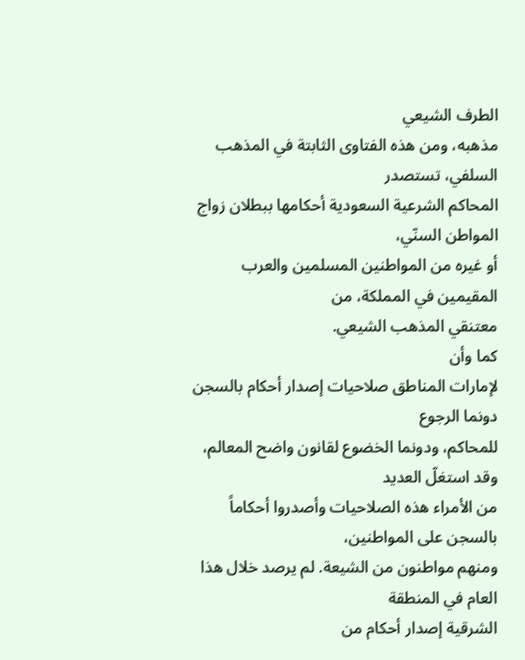الطرف الشيعي
مذهبه، ومن هذه الفتاوى الثابتة في المذهب السلفي، تستصدر
المحاكم الشرعية السعودية أحكامها ببطلان زواج المواطن السنّي،
أو غيره من المواطنين المسلمين والعرب المقيمين في المملكة، من
معتنقي المذهب الشيعي.
كما وأن
لإمارات المناطق صلاحيات إصدار أحكام بالسجن دونما الرجوع
للمحاكم، ودونما الخضوع لقانون واضح المعالم، وقد استغلّ العديد
من الأمراء هذه الصلاحيات وأصدروا أحكاماً بالسجن على المواطنين،
ومنهم مواطنون من الشيعة. لم يرصد خلال هذا العام في المنطقة
الشرقية إصدار أحكام من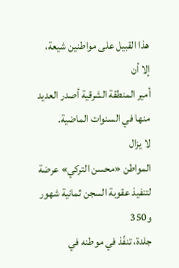هذا القبيل على مواطنين شيعة، إلا أن
أمير المنطقة الشرقية أصدر العديد منها في السنوات الماضية.
لا يزال
المواطن «محسن التركي» عرضة لتنفيذ عقوبة السجن ثمانية شهور و350
جلدة، تنفّذ في موطنه في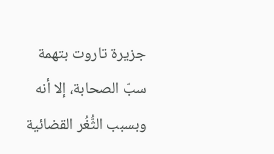جزيرة تاروت بتهمة سبّ الصحابة، إلا أنه
وبسبب الثُّغُر القضائية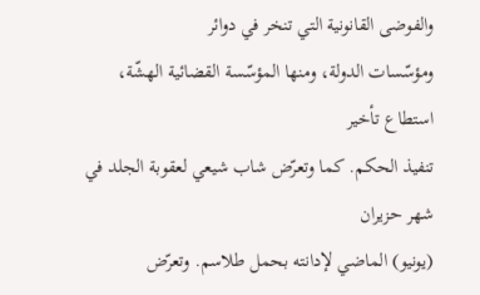والفوضى القانونية التي تنخر في دوائر
ومؤسّسات الدولة، ومنها المؤسّسة القضائية الهشّة، استطاع تأخير
تنفيذ الحكم. كما وتعرّض شاب شيعي لعقوبة الجلد في شهر حزيران
(يونيو) الماضي لإدانته بحمل طلاسم. وتعرّض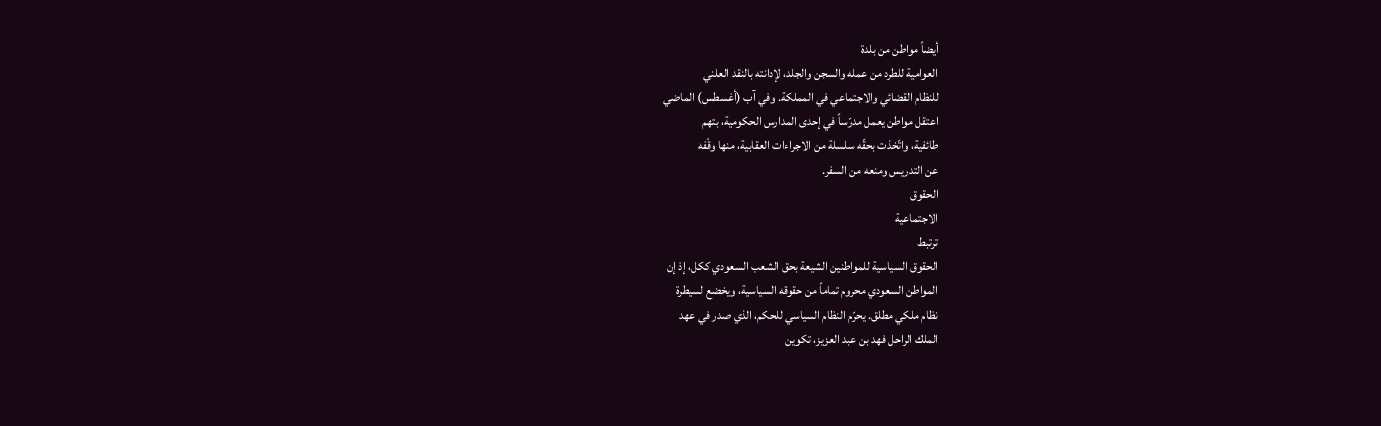أيضاً مواطن من بلدة
العوامية للطرد من عمله والسجن والجلد، لإدانته بالنقد العلني
للنظام القضائي والاجتماعي في المملكة. وفي آب (أغسطس) الماضي
اعتقل مواطن يعمل مدرّساً في إحدى المدارس الحكومية، بتهم
طائفية، واتّخذت بحقّه سلسلة من الاجراءات العقابية، منها وقْفه
عن التدريس ومنعه من السفر.
الحقوق
الاجتماعية
ترتبط
الحقوق السياسية للمواطنين الشيعة بحق الشعب السعودي ككل، إذ إن
المواطن السعودي محروم تماماً من حقوقه السياسية، ويخضع لسيطرة
نظام ملكي مطلق. يحرّم النظام السياسي للحكم، الذي صدر في عهد
الملك الراحل فهد بن عبد العزيز، تكوين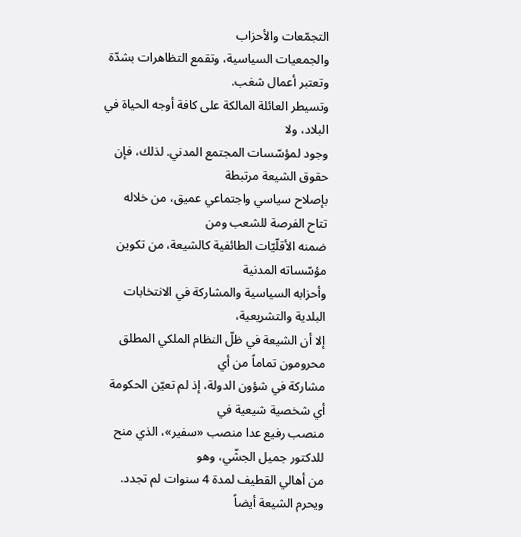التجمّعات والأحزاب
والجمعيات السياسية، وتقمع التظاهرات بشدّة وتعتبر أعمال شغب.
وتسيطر العائلة المالكة على كافة أوجه الحياة في البلاد، ولا
وجود لمؤسّسات المجتمع المدني. لذلك، فإن حقوق الشيعة مرتبطة
بإصلاح سياسي واجتماعي عميق، من خلاله تتاح الفرصة للشعب ومن
ضمنه الأقلّيّات الطائفية كالشيعة، من تكوين مؤسّساته المدنية
وأحزابه السياسية والمشاركة في الانتخابات البلدية والتشريعية،
إلا أن الشيعة في ظلّ النظام الملكي المطلق محرومون تماماً من أي
مشاركة في شؤون الدولة، إذ لم تعيّن الحكومة أي شخصية شيعية في
منصب رفيع عدا منصب «سفير»، الذي منح للدكتور جميل الجشّي، وهو
من أهالي القطيف لمدة 4 سنوات لم تجدد. ويحرم الشيعة أيضاً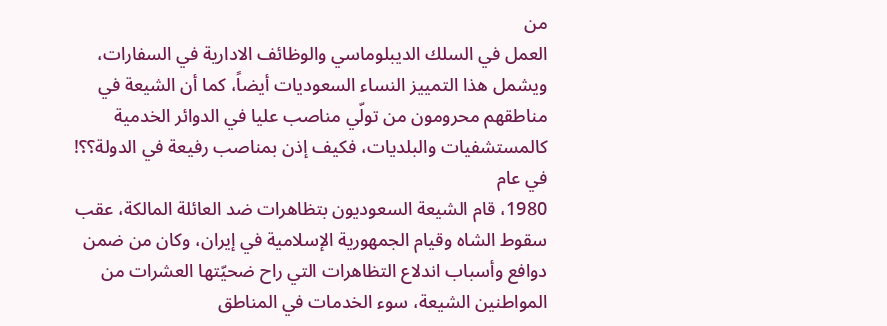من
العمل في السلك الديبلوماسي والوظائف الادارية في السفارات،
ويشمل هذا التمييز النساء السعوديات أيضاً، كما أن الشيعة في
مناطقهم محرومون من تولّي مناصب عليا في الدوائر الخدمية
كالمستشفيات والبلديات، فكيف إذن بمناصب رفيعة في الدولة؟؟!
في عام
1980، قام الشيعة السعوديون بتظاهرات ضد العائلة المالكة، عقب
سقوط الشاه وقيام الجمهورية الإسلامية في إيران، وكان من ضمن
دوافع وأسباب اندلاع التظاهرات التي راح ضحيّتها العشرات من
المواطنين الشيعة، سوء الخدمات في المناطق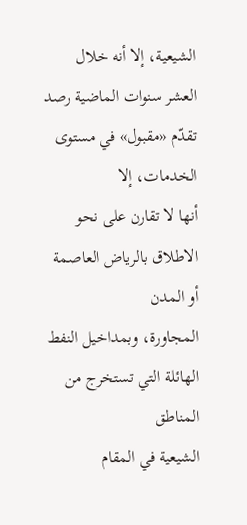الشيعية، إلا أنه خلال
العشر سنوات الماضية رصد تقدّم «مقبول» في مستوى الخدمات، إلا
أنها لا تقارن على نحو الاطلاق بالرياض العاصمة أو المدن
المجاورة، وبمداخيل النفط الهائلة التي تستخرج من المناطق
الشيعية في المقام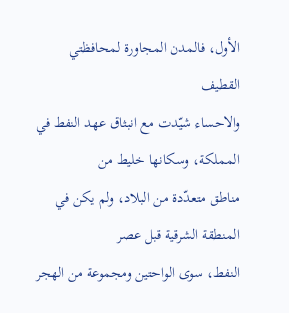الأول، فالمدن المجاورة لمحافظتي القطيف
والاحساء شيّدت مع انبثاق عهد النفط في المملكة، وسكانها خليط من
مناطق متعدّدة من البلاد، ولم يكن في المنطقة الشرقية قبل عصر
النفط، سوى الواحتين ومجموعة من الهجر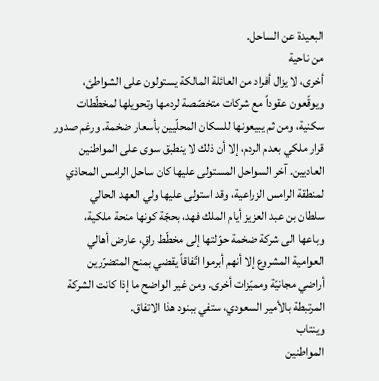البعيدة عن الساحل.
من ناحية
أخرى، لا يزال أفراد من العائلة المالكة يستولون على الشواطئ،
ويوقّعون عقوداً مع شركات متخصّصة لردمها وتحويلها لمخطّطات
سكنية، ومن ثم يبيعونها للسكان المحلّيين بأسعار ضخمة. ورغم صدور
قرار ملكي بعدم الردم، إلا أن ذلك لا ينطبق سوى على المواطنين
العاديين. آخر السواحل المستولى عليها كان ساحل الرامس المحاذي
لمنطقة الرامس الزراعية، وقد استولى عليها ولي العهد الحالي
سلطان بن عبد العزيز أيام الملك فهد، بحجّة كونها منحة ملكية،
وباعها الى شركة ضخمة حوّلتها إلى مخطّط راقٍ، عارض أهالي
العوامية المشروع إلا أنهم أبرموا اتّفاقاً يقضي بمنح المتضرّرين
أراضي مجانيّة ومميّزات أخرى. ومن غير الواضح ما إذا كانت الشركة
المرتبطة بالأمير السعودي، ستفي ببنود هذا الاتفاق.
وينتاب
المواطنين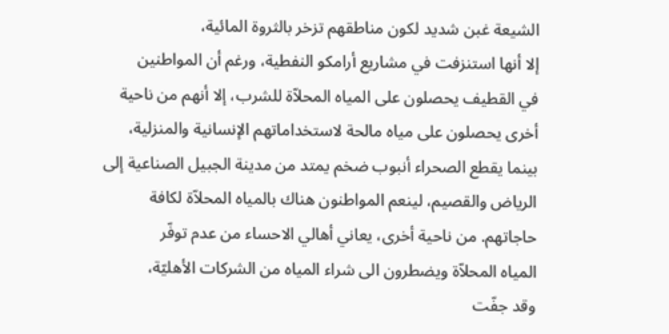الشيعة غبن شديد لكون مناطقهم تزخر بالثروة المائية،
إلا أنها استنزفت في مشاريع أرامكو النفطية، ورغم أن المواطنين
في القطيف يحصلون على المياه المحلاّة للشرب، إلا أنهم من ناحية
أخرى يحصلون على مياه مالحة لاستخداماتهم الإنسانية والمنزلية،
بينما يقطع الصحراء أنبوب ضخم يمتد من مدينة الجبيل الصناعية إلى
الرياض والقصيم، لينعم المواطنون هناك بالمياه المحلاّة لكافة
حاجاتهم. من ناحية أخرى، يعاني أهالي الاحساء من عدم توفّر
المياه المحلاّة ويضطرون الى شراء المياه من الشركات الأهليّة،
وقد جفّت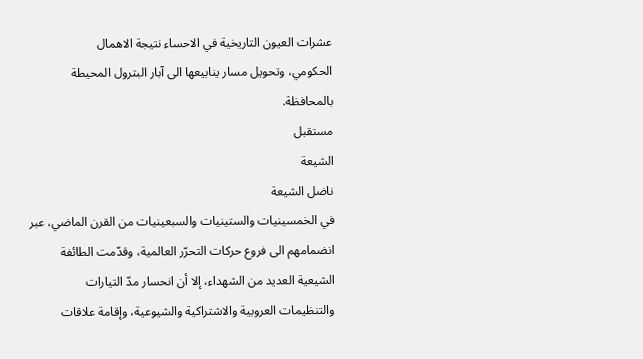عشرات العيون التاريخية في الاحساء نتيجة الاهمال
الحكومي، وتحويل مسار ينابيعها الى آبار البترول المحيطة
بالمحافظة.
مستقبل
الشيعة
ناضل الشيعة
في الخمسينيات والستينيات والسبعينيات من القرن الماضي، عبر
انضمامهم الى فروع حركات التحرّر العالمية، وقدّمت الطائفة
الشيعية العديد من الشهداء، إلا أن انحسار مدّ التيارات
والتنظيمات العروبية والاشتراكية والشيوعية، وإقامة علاقات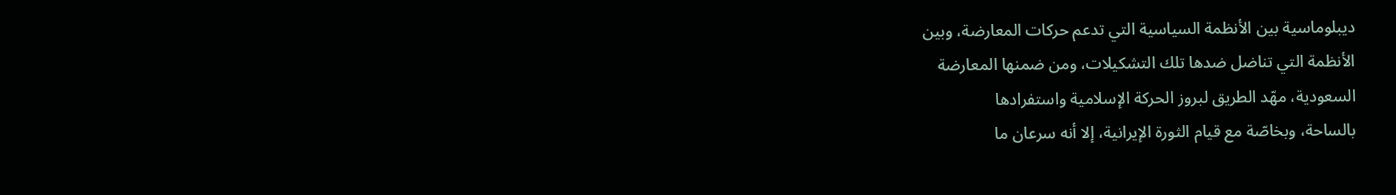ديبلوماسية بين الأنظمة السياسية التي تدعم حركات المعارضة، وبين
الأنظمة التي تناضل ضدها تلك التشكيلات، ومن ضمنها المعارضة
السعودية، مهّد الطريق لبروز الحركة الإسلامية واستفرادها
بالساحة، وبخاصّة مع قيام الثورة الإيرانية، إلا أنه سرعان ما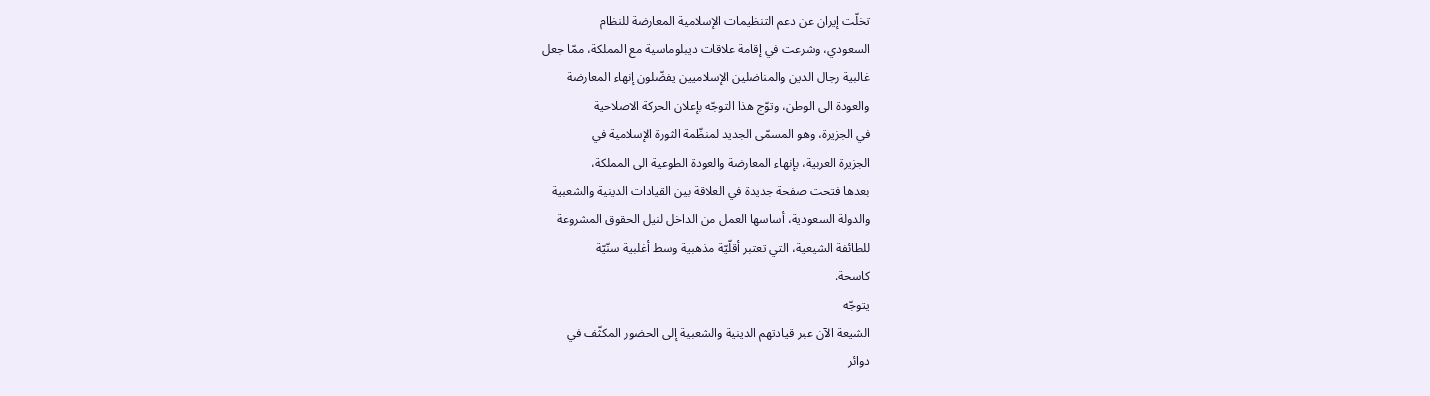تخلّت إيران عن دعم التنظيمات الإسلامية المعارضة للنظام
السعودي، وشرعت في إقامة علاقات ديبلوماسية مع المملكة، ممّا جعل
غالبية رجال الدين والمناضلين الإسلاميين يفضّلون إنهاء المعارضة
والعودة الى الوطن، وتوّج هذا التوجّه بإعلان الحركة الاصلاحية
في الجزيرة، وهو المسمّى الجديد لمنظّمة الثورة الإسلامية في
الجزيرة العربية، بإنهاء المعارضة والعودة الطوعية الى المملكة،
بعدها فتحت صفحة جديدة في العلاقة بين القيادات الدينية والشعبية
والدولة السعودية، أساسها العمل من الداخل لنيل الحقوق المشروعة
للطائفة الشيعية، التي تعتبر أقلّيّة مذهبية وسط أغلبية سنّيّة
كاسحة.
يتوجّه
الشيعة الآن عبر قيادتهم الدينية والشعبية إلى الحضور المكثّف في
دوائر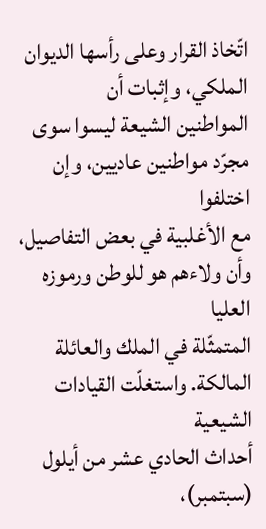اتّخاذ القرار وعلى رأسها الديوان الملكي، وإثبات أن
المواطنين الشيعة ليسوا سوى مجرّد مواطنين عاديين، وإن اختلفوا
مع الأغلبية في بعض التفاصيل، وأن ولاءهم هو للوطن ورموزه العليا
المتمثّلة في الملك والعائلة المالكة. واستغلّت القيادات الشيعية
أحداث الحادي عشر من أيلول (سبتمبر)،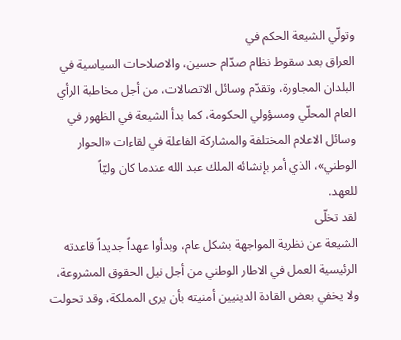وتولّي الشيعة الحكم في
العراق بعد سقوط نظام صدّام حسين، والاصلاحات السياسية في
البلدان المجاورة، وتقدّم وسائل الاتصالات، من أجل مخاطبة الرأي
العام المحلّي ومسؤولي الحكومة، كما بدأ الشيعة في الظهور في
وسائل الاعلام المختلفة والمشاركة الفاعلة في لقاءات «الحوار
الوطني»، الذي أمر بإنشائه الملك عبد الله عندما كان وليّاً
للعهد.
لقد تخلّى
الشيعة عن نظرية المواجهة بشكل عام، وبدأوا عهداً جديداً قاعدته
الرئيسية العمل في الاطار الوطني من أجل نيل الحقوق المشروعة،
ولا يخفي بعض القادة الدينيين أمنيته بأن يرى المملكة، وقد تحولت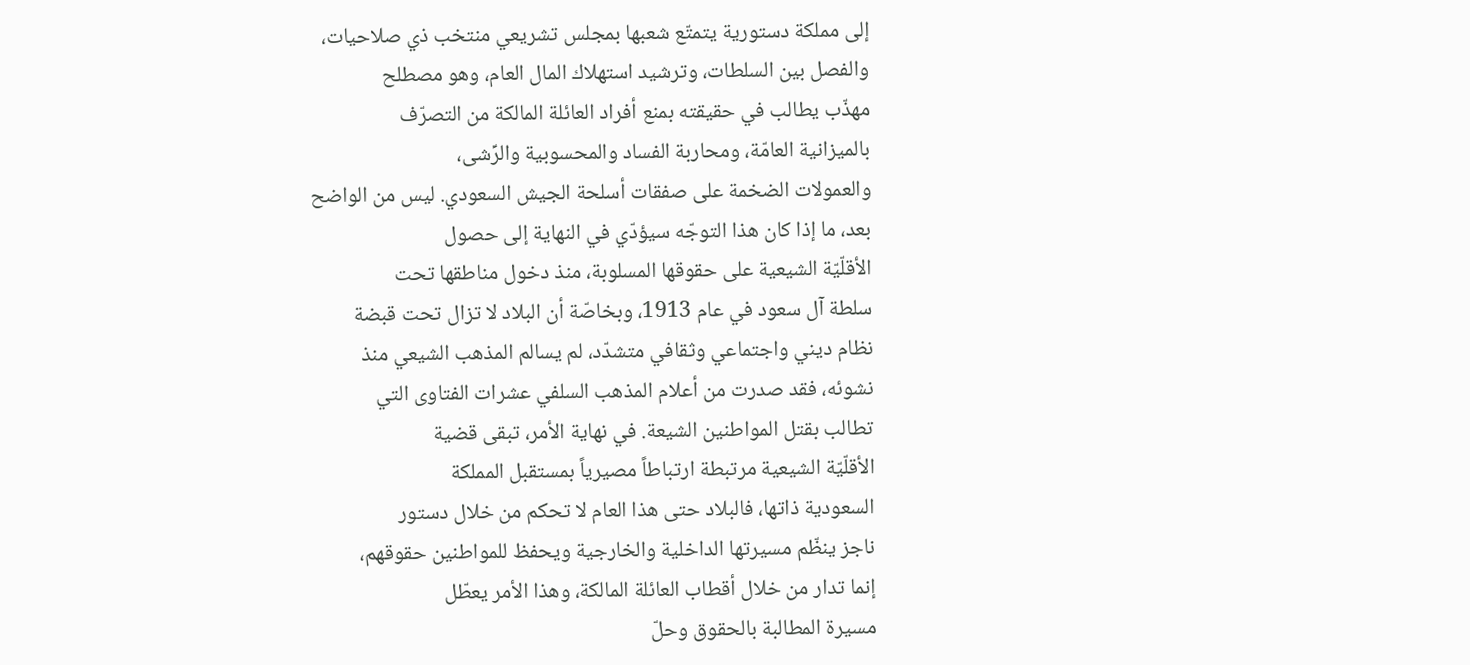إلى مملكة دستورية يتمتّع شعبها بمجلس تشريعي منتخب ذي صلاحيات،
والفصل بين السلطات، وترشيد استهلاك المال العام، وهو مصطلح
مهذّب يطالب في حقيقته بمنع أفراد العائلة المالكة من التصرّف
بالميزانية العامّة، ومحاربة الفساد والمحسوبية والرِّشى،
والعمولات الضخمة على صفقات أسلحة الجيش السعودي. ليس من الواضح
بعد، ما إذا كان هذا التوجّه سيؤدّي في النهاية إلى حصول
الأقلّيّة الشيعية على حقوقها المسلوبة، منذ دخول مناطقها تحت
سلطة آل سعود في عام 1913، وبخاصّة أن البلاد لا تزال تحت قبضة
نظام ديني واجتماعي وثقافي متشدّد، لم يسالم المذهب الشيعي منذ
نشوئه، فقد صدرت من أعلام المذهب السلفي عشرات الفتاوى التي
تطالب بقتل المواطنين الشيعة. في نهاية الأمر، تبقى قضية
الأقلّيّة الشيعية مرتبطة ارتباطاً مصيرياً بمستقبل المملكة
السعودية ذاتها، فالبلاد حتى هذا العام لا تحكم من خلال دستور
ناجز ينظّم مسيرتها الداخلية والخارجية ويحفظ للمواطنين حقوقهم،
إنما تدار من خلال أقطاب العائلة المالكة، وهذا الأمر يعطّل
مسيرة المطالبة بالحقوق وحلّ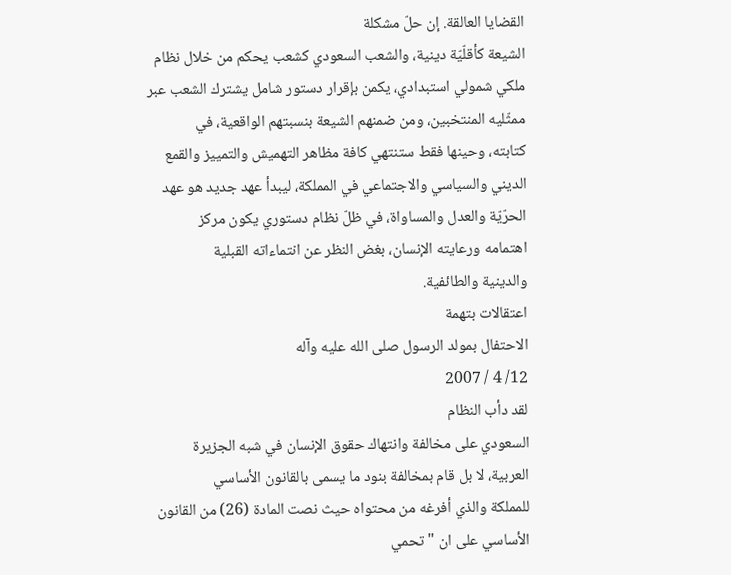القضايا العالقة. إن حلّ مشكلة
الشيعة كأقلّيّة دينية، والشعب السعودي كشعب يحكم من خلال نظام
ملكي شمولي استبدادي، يكمن بإقرار دستور شامل يشترك الشعب عبر
ممثّليه المنتخبين، ومن ضمنهم الشيعة بنسبتهم الواقعية، في
كتابته، وحينها فقط ستنتهي كافة مظاهر التهميش والتمييز والقمع
الديني والسياسي والاجتماعي في المملكة، ليبدأ عهد جديد هو عهد
الحرّيّة والعدل والمساواة، في ظلّ نظام دستوري يكون مركز
اهتمامه ورعايته الإنسان، بغض النظر عن انتماءاته القبلية
والدينية والطائفية.
اعتقالات بتهمة
الاحتفال بمولد الرسول صلى الله عليه وآله
12/ 4 / 2007
لقد دأب النظام
السعودي على مخالفة وانتهاك حقوق الإنسان في شبه الجزيرة
العربية، لا بل قام بمخالفة بنود ما يسمى بالقانون الأساسي
للمملكة والذي أفرغه من محتواه حيث نصت المادة (26) من القانون
الأساسي على ان " تحمي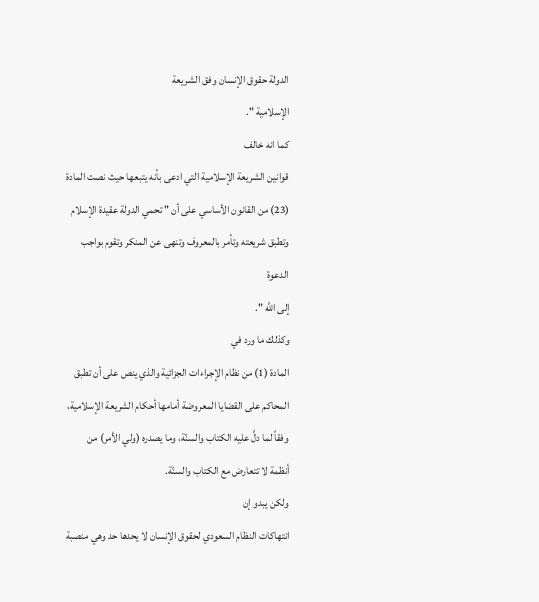الدولة حقوق الإنسان وفق الشريعة
الإسلامية ".
كما انه خالف
قوانين الشريعة الإسلامية التي ادعى بأنه يتبعها حيث نصت المادة
(23) من القانون الأساسي على أن " تحمي الدولة عقيدة الإسلام
وتطبق شريعته وتأمر بالمعروف وتنهى عن المنكر وتقوم بواجب الدعوة
إلى الله ".
وكذلك ما ورد في
المادة (1) من نظام الإجراءات الجزائية والذي ينص على أن تطبق
المحاكم على القضايا المعروضة أمامها أحكام الشريعة الإسلامية،
وفقاً لما دلَّ عليه الكتاب والسنّة، وما يصدره (ولي الأمر) من
أنظمة لا تتعارض مع الكتاب والسنّة.
ولكن يبدو إن
انتهاكات النظام السعودي لحقوق الإنسان لا يحدها حد وهي منصبة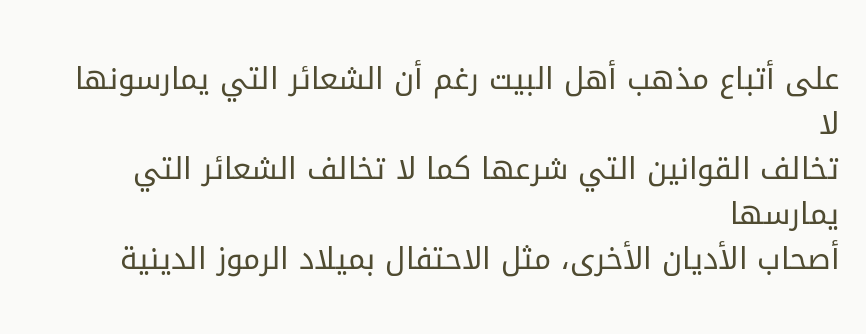على أتباع مذهب أهل البيت رغم أن الشعائر التي يمارسونها لا
تخالف القوانين التي شرعها كما لا تخالف الشعائر التي يمارسها
أصحاب الأديان الأخرى، مثل الاحتفال بميلاد الرموز الدينية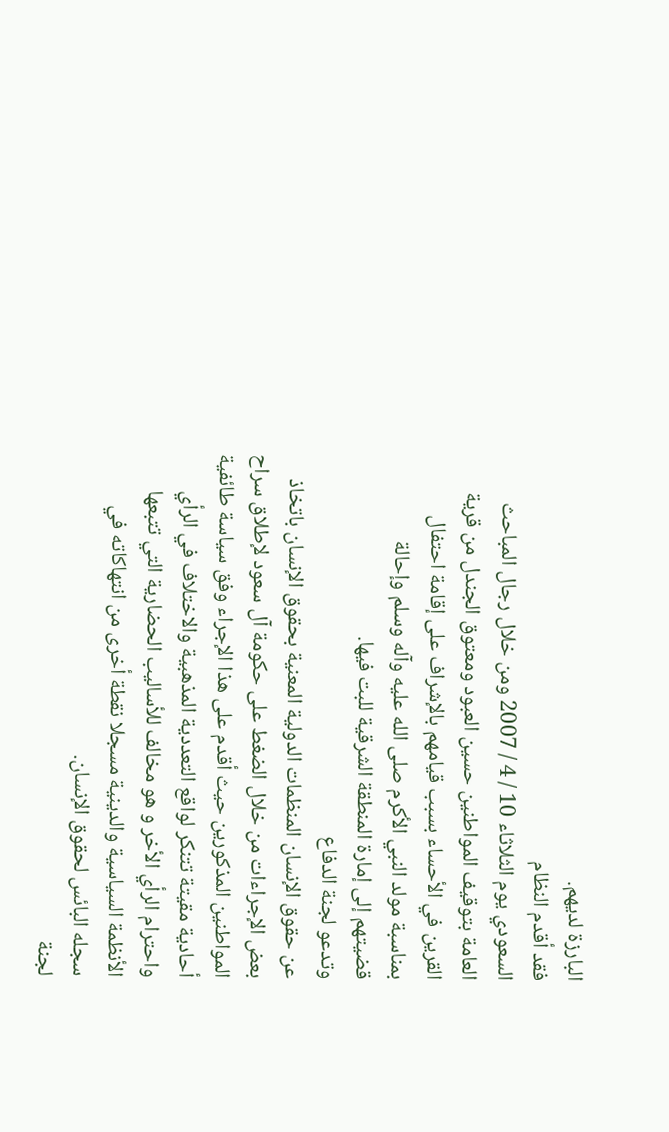البارزة لديهم.
فقد أقدم النظام
السعودي يوم الثلاثاء 10 / 4 / 2007 ومن خلال رجال المباحث
العامة بتوقيف المواطنين حسين العبود ومعتوق الجندل من قرية
القرين في الأحساء بسبب قيامهم بالإشراف على إقامة احتفال
بمناسبة مولد النبي الأكرم صلى الله عليه وآله وسلم وإحالة
قضيتهم إلى إمارة المنطقة الشرقية للبت فيها.
وتدعو لجنة الدفاع
عن حقوق الإنسان المنظمات الدولية المعنية بحقوق الإنسان باتخاذ
بعض الإجراءات من خلال الضغط على حكومة آل سعود لإطلاق سراح
المواطنين المذكورين حيث أقدم على هذا الإجراء وفق سياسة طائفية
أحادية مقيتة تتنكر لواقع التعددية المذهبية والاختلاف في الرأي
واحترام الرأي الأخر و هو مخالف للأساليب الحضارية التي تتبعها
الأنظمة السياسية والدينية مسجلا نقطة أخرى من انتهاكاته في
سجله البائس لحقوق الإنسان.
لجنة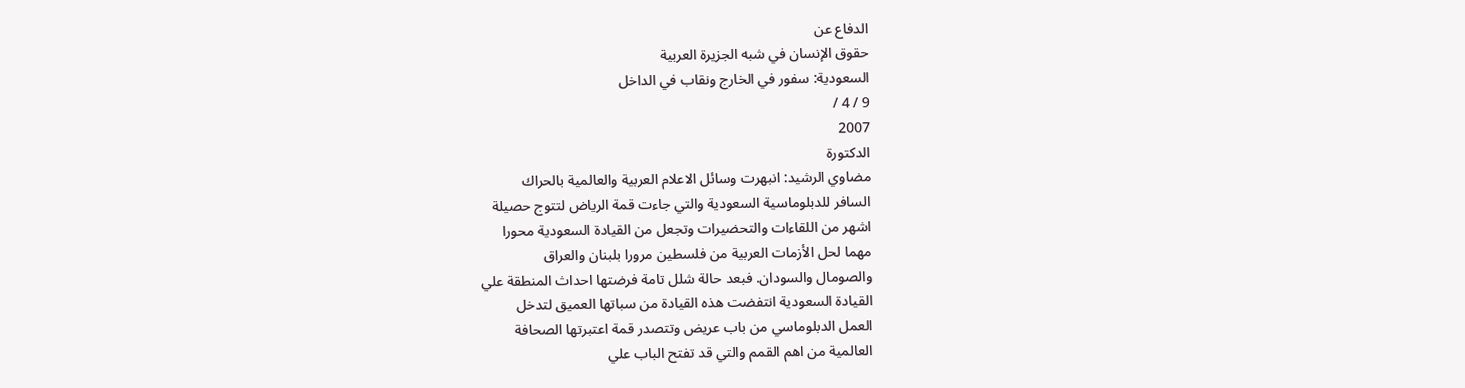الدفاع عن
حقوق الإنسان في شبه الجزيرة العربية
السعودية: سفور في الخارج ونقاب في الداخل
9 / 4 /
2007
الدكتورة
مضاوي الرشيد: انبهرت وسائل الاعلام العربية والعالمية بالحراك
السافر للدبلوماسية السعودية والتي جاءت قمة الرياض لتتوج حصيلة
اشهر من اللقاءات والتحضيرات وتجعل من القيادة السعودية محورا
مهما لحل الأزمات العربية من فلسطين مرورا بلبنان والعراق
والصومال والسودان. فبعد حالة شلل تامة فرضتها احداث المنطقة علي
القيادة السعودية انتفضت هذه القيادة من سباتها العميق لتدخل
العمل الدبلوماسي من باب عريض وتتصدر قمة اعتبرتها الصحافة
العالمية من اهم القمم والتي قد تفتح الباب علي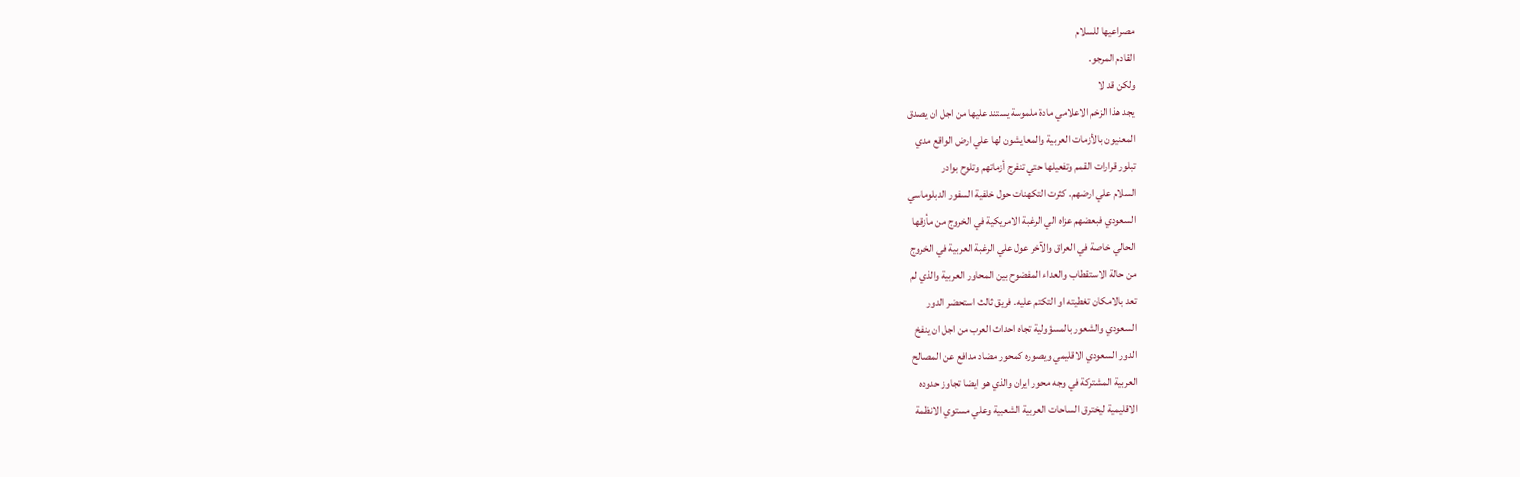مصراعيها للسلام
القادم المرجو.
ولكن قد لا
يجد هذا الزخم الاعلامي مادة ملموسة يستند عليها من اجل ان يصدق
المعنيون بالأزمات العربية والمعايشون لها علي ارض الواقع مدي
تبلور قرارات القمم وتفعيلها حتي تنفرج أزماتهم وتلوح بوادر
السلام علي ارضهم. كثرت التكهنات حول خلفية السفور الدبلوماسي
السعودي فبعضهم عزاه الي الرغبة الامريكية في الخروج من مأزقها
الحالي خاصة في العراق والآخر عول علي الرغبة العربية في الخروج
من حالة الاستقطاب والعداء المفضوح بين المحاور العربية والذي لم
تعد بالامكان تغطيته او التكتم عليه. فريق ثالث استحضر الدور
السعودي والشعور بالمسؤولية تجاه احداث العرب من اجل ان ينفخ
الدور السعودي الاقليمي ويصوره كمحور مضاد مدافع عن المصالح
العربية المشتركة في وجه محور ايران والذي هو ايضا تجاوز حدوده
الاقليمية ليخترق الساحات العربية الشعبية وعلي مستوي الانظمة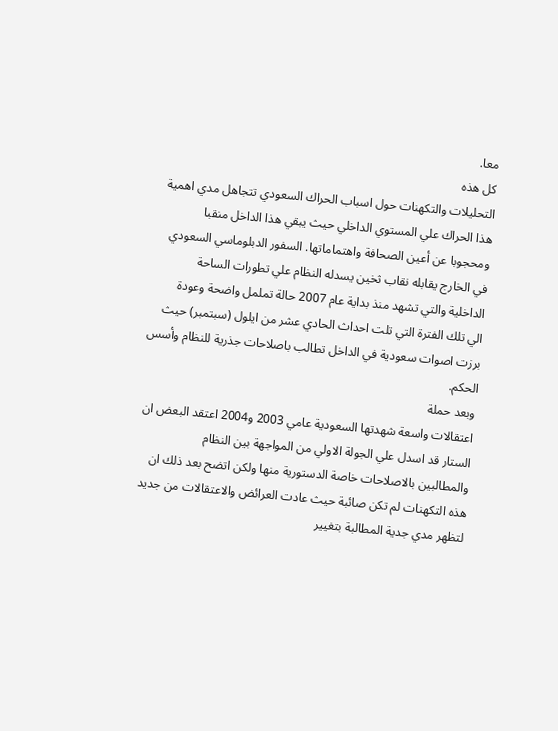معا.
كل هذه
التحليلات والتكهنات حول اسباب الحراك السعودي تتجاهل مدي اهمية
هذا الحراك علي المستوي الداخلي حيث يبقي هذا الداخل منقبا
ومحجوبا عن أعين الصحافة واهتماماتها. السفور الدبلوماسي السعودي
في الخارج يقابله نقاب ثخين يسدله النظام علي تطورات الساحة
الداخلية والتي تشهد منذ بداية عام 2007 حالة تململ واضحة وعودة
الي تلك الفترة التي تلت احداث الحادي عشر من ايلول (سبتمبر) حيث
برزت اصوات سعودية في الداخل تطالب باصلاحات جذرية للنظام وأسس
الحكم.
وبعد حملة
اعتقالات واسعة شهدتها السعودية عامي 2003 و2004 اعتقد البعض ان
الستار قد اسدل علي الجولة الاولي من المواجهة بين النظام
والمطالبين بالاصلاحات خاصة الدستورية منها ولكن اتضح بعد ذلك ان
هذه التكهنات لم تكن صائبة حيث عادت العرائض والاعتقالات من جديد
لتظهر مدي جدية المطالبة بتغيير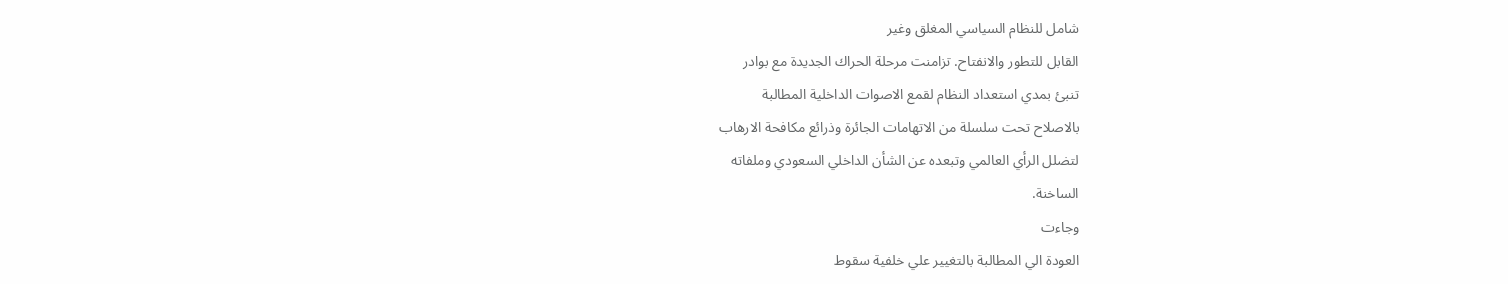شامل للنظام السياسي المغلق وغير
القابل للتطور والانفتاح. تزامنت مرحلة الحراك الجديدة مع بوادر
تنبئ بمدي استعداد النظام لقمع الاصوات الداخلية المطالبة
بالاصلاح تحت سلسلة من الاتهامات الجائرة وذرائع مكافحة الارهاب
لتضلل الرأي العالمي وتبعده عن الشأن الداخلي السعودي وملفاته
الساخنة.
وجاءت
العودة الي المطالبة بالتغيير علي خلفية سقوط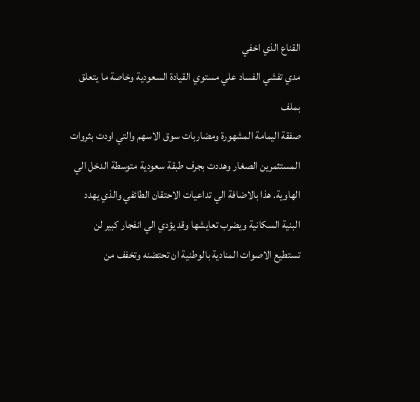القناع الذي اخفي
مدي تفشي الفساد علي مستوي القيادة السعودية وخاصة ما يتعلق بملف
صفقة اليمامة المشهورة ومضاربات سوق الاسهم والتي اودت بثروات
المستثمرين الصغار وهددت بجرف طبقة سعودية متوسطة الدخل الي
الهاوية. هذا بالاضافة الي تداعيات الاحتقان الطائفي والذي يهدد
البنية السكانية ويضرب تعايشها وقد يؤدي الي انفجار كبير لن
تستطيع الاصوات المنادية بالوطنية ان تحتضنه وتخفف من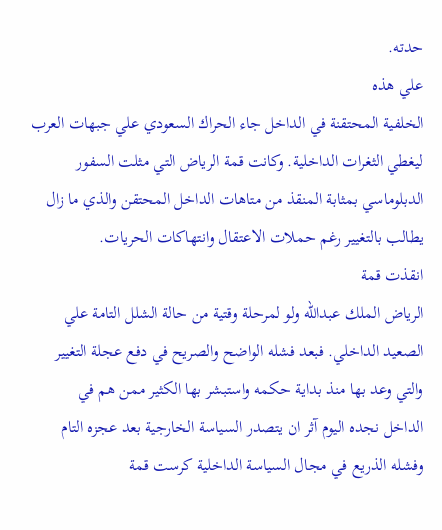حدته.
علي هذه
الخلفية المحتقنة في الداخل جاء الحراك السعودي علي جبهات العرب
ليغطي الثغرات الداخلية. وكانت قمة الرياض التي مثلت السفور
الدبلوماسي بمثابة المنقذ من متاهات الداخل المحتقن والذي ما زال
يطالب بالتغيير رغم حملات الاعتقال وانتهاكات الحريات.
انقذت قمة
الرياض الملك عبدالله ولو لمرحلة وقتية من حالة الشلل التامة علي
الصعيد الداخلي. فبعد فشله الواضح والصريح في دفع عجلة التغيير
والتي وعد بها منذ بداية حكمه واستبشر بها الكثير ممن هم في
الداخل نجده اليوم آثر ان يتصدر السياسة الخارجية بعد عجزه التام
وفشله الذريع في مجال السياسة الداخلية كرست قمة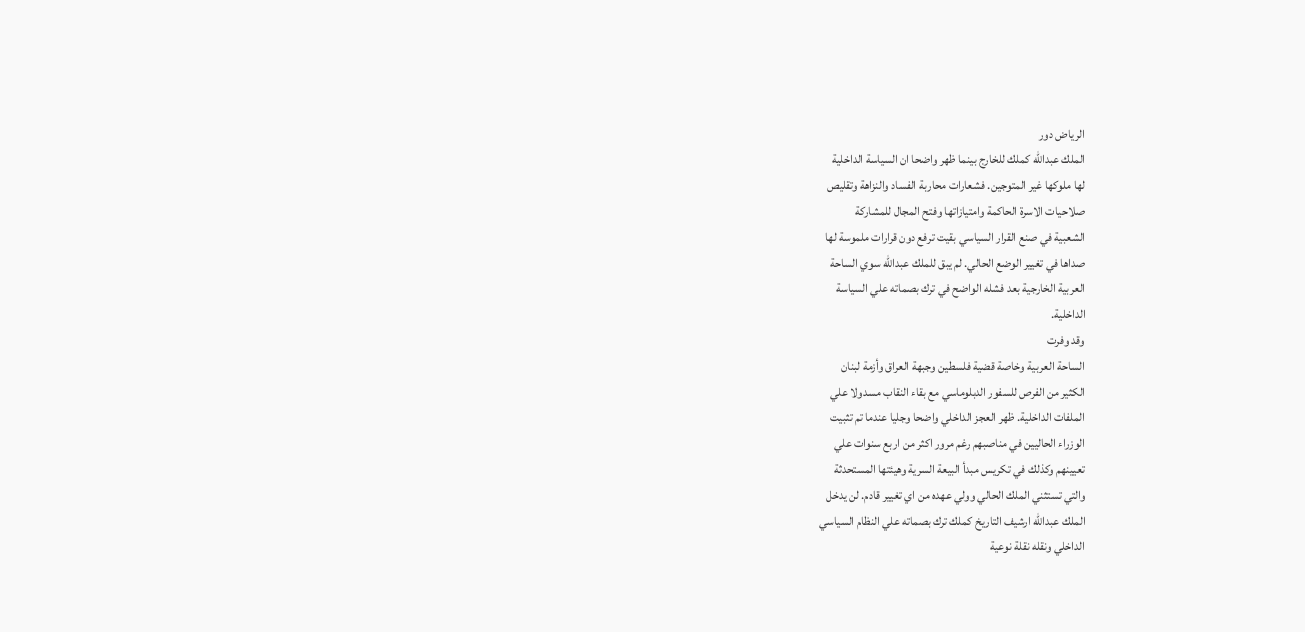الرياض دور
الملك عبدالله كملك للخارج بينما ظهر واضحا ان السياسة الداخلية
لها ملوكها غير المتوجين. فشعارات محاربة الفساد والنزاهة وتقليص
صلاحيات الاسرة الحاكمة وامتيازاتها وفتح المجال للمشاركة
الشعبية في صنع القرار السياسي بقيت ترفع دون قرارات ملموسة لها
صداها في تغيير الوضع الحالي. لم يبق للملك عبدالله سوي الساحة
العربية الخارجية بعد فشله الواضح في ترك بصماته علي السياسة
الداخلية.
وقد وفرت
الساحة العربية وخاصة قضية فلسطين وجبهة العراق وأزمة لبنان
الكثير من الفرص للسفور الدبلوماسي مع بقاء النقاب مسدولا علي
الملفات الداخلية. ظهر العجز الداخلي واضحا وجليا عندما تم تثبيت
الوزراء الحاليين في مناصبهم رغم مرور اكثر من اربع سنوات علي
تعيينهم وكذلك في تكريس مبدأ البيعة السرية وهيئتها المستحدثة
والتي تستثني الملك الحالي وولي عهده من اي تغيير قادم. لن يدخل
الملك عبدالله ارشيف التاريخ كملك ترك بصماته علي النظام السياسي
الداخلي ونقله نقلة نوعية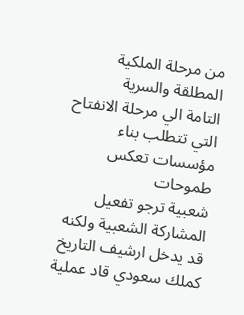من مرحلة الملكية المطلقة والسرية
التامة الي مرحلة الانفتاح التي تتطلب بناء مؤسسات تعكس طموحات
شعبية ترجو تفعيل المشاركة الشعبية ولكنه قد يدخل ارشيف التاريخ
كملك سعودي قاد عملية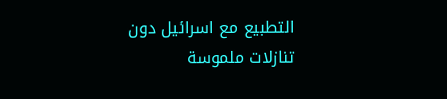التطبيع مع اسرائيل دون تنازلات ملموسة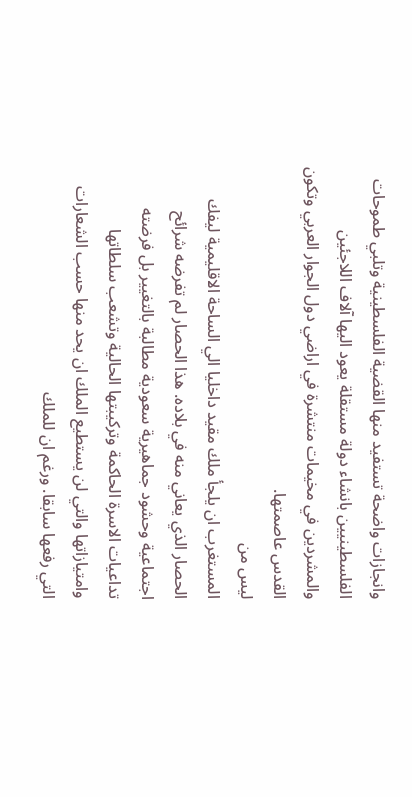وانجازات واضحة تستفيد منها القضية الفلسطينية وتلبي طموحات
الفلسطينيين بانشاء دولة مستقلة يعود اليها آلاف اللاجئين
والمشردين في مخيمات منتشرة في اراضي دول الجوار العربي وتكون
القدس عاصمتها.
ليس من
المستغرب ان يلجأ ملك مقيد داخليا الي الساحة الاقليمية ليفك
الحصار الذي يعاني منه في بلاده. هذا الحصار لم تفرضه شرائح
اجتماعية وحشود جماهيرية سعودية مطالبة بالتغيير بل فرضته
تداعيات الاسرة الحاكمة وتركيبتها الحالية وتشعب سلطاتها
وامتيازاتها والتي لن يستطيع الملك ان يحد منها حسب الشعارات
التي رفعها سابقا. ورغم ان للملك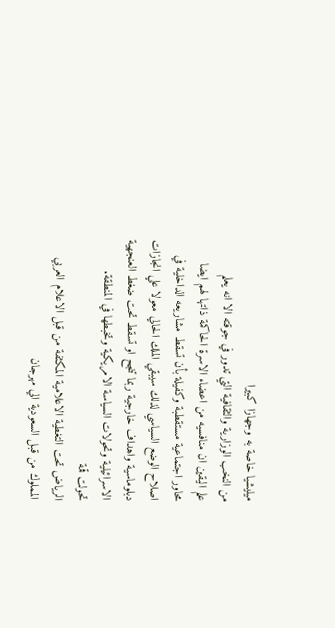ميليشيا خاصة به وجهازا كبيرا
من النخب الوزارية والثقافية التي تدور في جوقته الا انه يعلم
علم اليقين ان منافسيه من اعضاء الاسرة الحاكمة ذاتها لهم ايضا
محاور اجتماعية مستقطبة وكفيلة بأن تسقط مشاريعه الداخلية في
اصلاح الوضع السياسي لذلك سيبقي الملك الحالي معولا علي انجازات
دبلوماسية واهداف خارجية ربما تنجح او تسقط تحت ضغط العنجهية
الاسرائيلية وتحولات السياسة الامريكية وتخبطها في المنطقة.
تحولت قمة
الرياض تحت التغطية الاعلامية المكثفة من قبل الاعلام العربي
المملوك من قبل السعودية الي مهرجان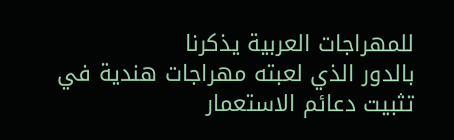للمهراجات العربية يذكرنا
بالدور الذي لعبته مهراجات هندية في تثبيت دعائم الاستعمار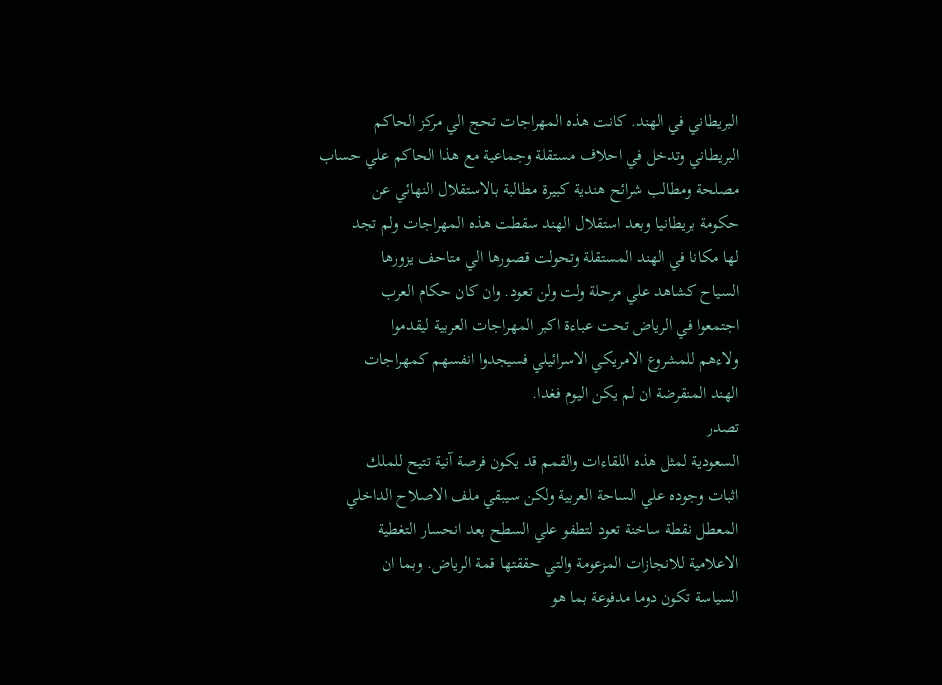البريطاني في الهند. كانت هذه المهراجات تحج الي مركز الحاكم
البريطاني وتدخل في احلاف مستقلة وجماعية مع هذا الحاكم علي حساب
مصلحة ومطالب شرائح هندية كبيرة مطالبة بالاستقلال النهائي عن
حكومة بريطانيا وبعد استقلال الهند سقطت هذه المهراجات ولم تجد
لها مكانا في الهند المستقلة وتحولت قصورها الي متاحف يزورها
السياح كشاهد علي مرحلة ولت ولن تعود. وان كان حكام العرب
اجتمعوا في الرياض تحت عباءة اكبر المهراجات العربية ليقدموا
ولاءهم للمشروع الامريكي الاسرائيلي فسيجدوا انفسهم كمهراجات
الهند المنقرضة ان لم يكن اليوم فغدا.
تصدر
السعودية لمثل هذه اللقاءات والقمم قد يكون فرصة آنية تتيح للملك
اثبات وجوده علي الساحة العربية ولكن سيبقي ملف الاصلاح الداخلي
المعطل نقطة ساخنة تعود لتطفو علي السطح بعد انحسار التغطية
الاعلامية للانجازات المزعومة والتي حققتها قمة الرياض. وبما ان
السياسة تكون دوما مدفوعة بما هو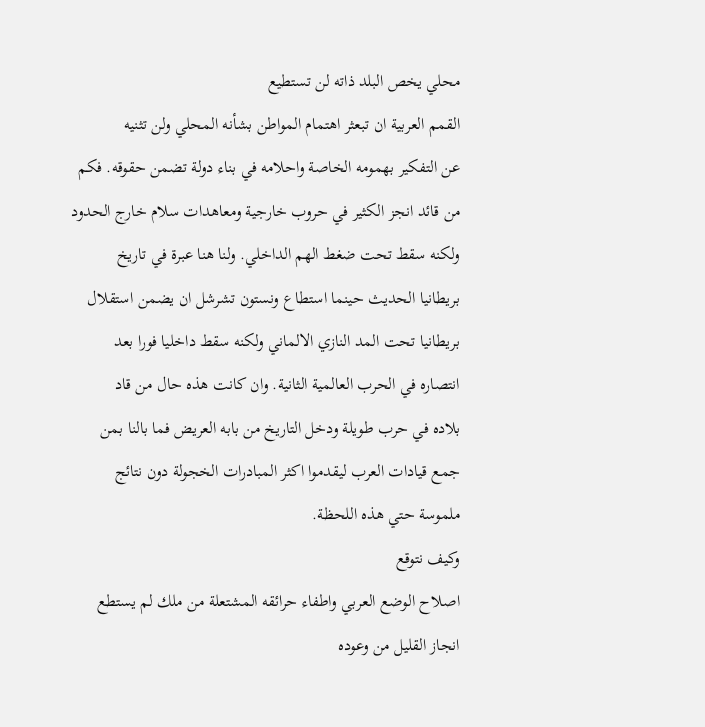محلي يخص البلد ذاته لن تستطيع
القمم العربية ان تبعثر اهتمام المواطن بشأنه المحلي ولن تثنيه
عن التفكير بهمومه الخاصة واحلامه في بناء دولة تضمن حقوقه. فكم
من قائد انجز الكثير في حروب خارجية ومعاهدات سلام خارج الحدود
ولكنه سقط تحت ضغط الهم الداخلي. ولنا هنا عبرة في تاريخ
بريطانيا الحديث حينما استطاع ونستون تشرشل ان يضمن استقلال
بريطانيا تحت المد النازي الالماني ولكنه سقط داخليا فورا بعد
انتصاره في الحرب العالمية الثانية. وان كانت هذه حال من قاد
بلاده في حرب طويلة ودخل التاريخ من بابه العريض فما بالنا بمن
جمع قيادات العرب ليقدموا اكثر المبادرات الخجولة دون نتائج
ملموسة حتي هذه اللحظة.
وكيف نتوقع
اصلاح الوضع العربي واطفاء حرائقه المشتعلة من ملك لم يستطع
انجاز القليل من وعوده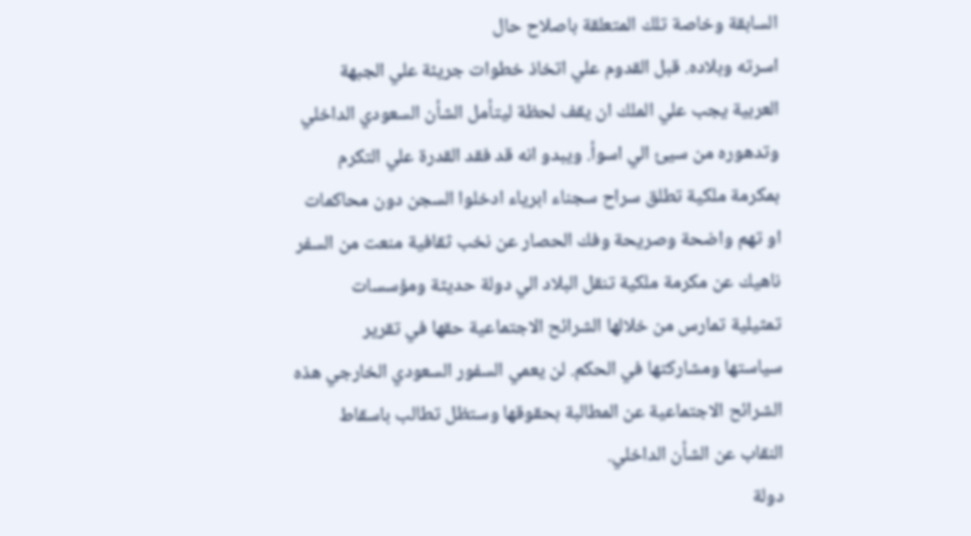السابقة وخاصة تلك المتعلقة باصلاح حال
اسرته وبلاده. قبل القدوم علي اتخاذ خطوات جريئة علي الجبهة
العربية يجب علي الملك ان يقف لحظة ليتأمل الشأن السعودي الداخلي
وتدهوره من سيئ الي اسوأ. ويبدو انه قد فقد القدرة علي التكرم
بمكرمة ملكية تطلق سراح سجناء ابرياء ادخلوا السجن دون محاكمات
او تهم واضحة وصريحة وفك الحصار عن نخب ثقافية منعت من السفر
ناهيك عن مكرمة ملكية تنقل البلاد الي دولة حديثة ومؤسسات
تمثيلية تمارس من خلالها الشرائح الاجتماعية حقها في تقرير
سياستها ومشاركتها في الحكم. لن يعمي السفور السعودي الخارجي هذه
الشرائح الاجتماعية عن المطالبة بحقوقها وستظل تطالب باسقاط
النقاب عن الشأن الداخلي.
دولة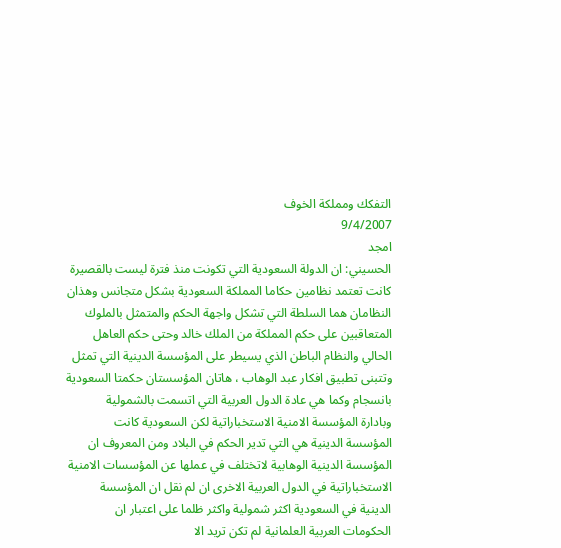التفكك ومملكة الخوف
9/4/2007
امجد
الحسيني: ان الدولة السعودية التي تكونت منذ فترة ليست بالقصيرة
كانت تعتمد نظامين حكاما المملكة السعودية بشكل متجانس وهذان
النظامان هما السلطة التي تشكل واجهة الحكم والمتمثل بالملوك
المتعاقبين على حكم المملكة من الملك خالد وحتى حكم العاهل
الحالي والنظام الباطن الذي يسيطر على المؤسسة الدينية التي تمثل
وتتبنى تطبيق افكار عبد الوهاب ، هاتان المؤسستان حكمتا السعودية
بانسجام وكما هي عادة الدول العربية التي اتسمت بالشمولية
وبادارة المؤسسة الامنية الاستخباراتية لكن السعودية كانت
المؤسسة الدينية هي التي تدير الحكم في البلاد ومن المعروف ان
المؤسسة الدينية الوهابية لاتختلف في عملها عن المؤسسات الامنية
الاستخباراتية في الدول العربية الاخرى ان لم نقل ان المؤسسة
الدينية في السعودية اكثر شمولية واكثر ظلما على اعتبار ان
الحكومات العربية العلمانية لم تكن تريد الا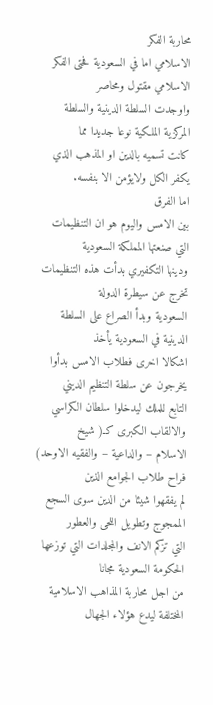محاربة الفكر
الاسلامي اما في السعودية فحتى الفكر الاسلامي مقتول ومحاصر
واوجدت السلطة الدينية والسلطة المركزية الملكية نوعا جديدا مما
كانت تسميه بالدين او المذهب الذي يكفر الكل ولايؤمن الا بنفسه.
اما الفرق
بين الامس واليوم هو ان التنظيمات التي صنعتها المملكة السعودية
ودينها التكفيري بدأت هذه التنظيمات تخرج عن سيطرة الدولة
السعودية وبدأ الصراع على السلطة الدينية في السعودية يأخذ
اشكالا اخرى فطلاب الامس بدأوا يخرجون عن سلطة التنظيم الديني
التابع للملك ليدخلوا سلطان الكراسي والالقاب الكبرى كـ( شيخ
الاسلام – والداعية – والفقيه الاوحد) فراح طلاب الجوامع الذين
لم يفقهوا شيئا من الدين سوى السجع الممجوج وتطويل اللحى والعطور
التي تزكم الانف والمجلدات التي توزعها الحكومة السعودية مجانا
من اجل محاربة المذاهب الاسلامية المختلفة ليدع هؤلاء الجهال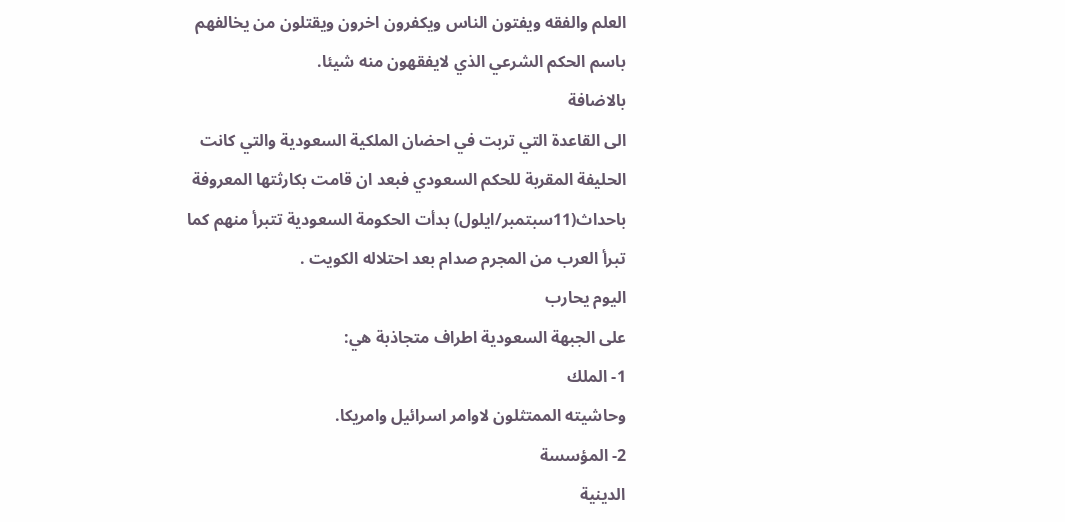العلم والفقه ويفتون الناس ويكفرون اخرون ويقتلون من يخالفهم
باسم الحكم الشرعي الذي لايفقهون منه شيئا.
بالاضافة
الى القاعدة التي تربت في احضان الملكية السعودية والتي كانت
الحليفة المقربة للحكم السعودي فبعد ان قامت بكارثتها المعروفة
باحداث(11سبتمبر/ايلول) بدأت الحكومة السعودية تتبرأ منهم كما
تبرأ العرب من المجرم صدام بعد احتلاله الكويت .
اليوم يحارب
على الجبهة السعودية اطراف متجاذبة هي:
1- الملك
وحاشيته الممتثلون لاوامر اسرائيل وامريكا.
2- المؤسسة
الدينية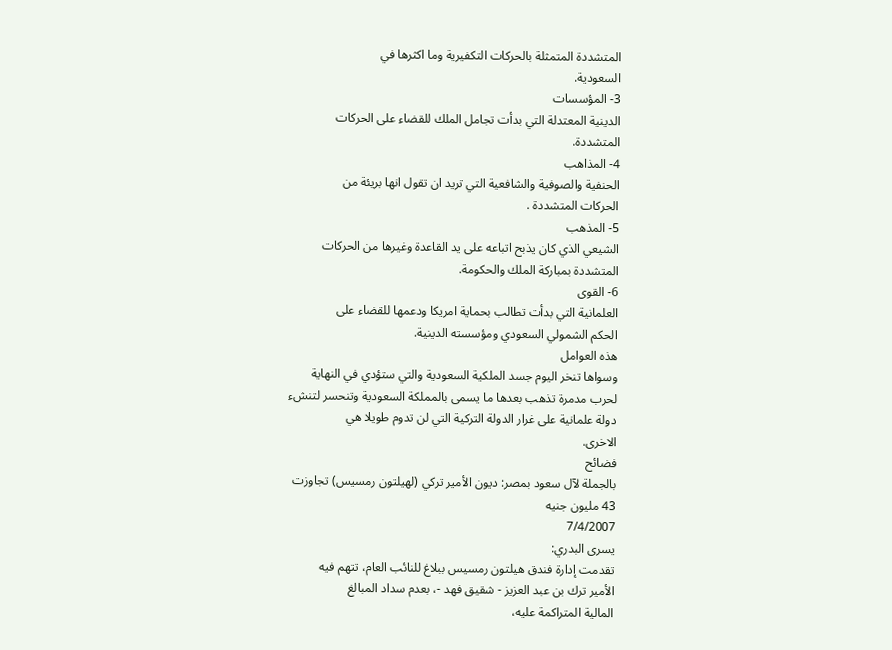المتشددة المتمثلة بالحركات التكفيرية وما اكثرها في
السعودية.
3- المؤسسات
الدينية المعتدلة التي بدأت تجامل الملك للقضاء على الحركات
المتشددة.
4- المذاهب
الحنفية والصوفية والشافعية التي تريد ان تقول انها بريئة من
الحركات المتشددة .
5- المذهب
الشيعي الذي كان يذبح اتباعه على يد القاعدة وغيرها من الحركات
المتشددة بمباركة الملك والحكومة.
6- القوى
العلمانية التي بدأت تطالب بحماية امريكا ودعمها للقضاء على
الحكم الشمولي السعودي ومؤسسته الدينية.
هذه العوامل
وسواها تنخر اليوم جسد الملكية السعودية والتي ستؤدي في النهاية
لحرب مدمرة تذهب بعدها ما يسمى بالمملكة السعودية وتنحسر لتنشء
دولة علمانية على غرار الدولة التركية التي لن تدوم طويلا هي
الاخرى.
فضائح
بالجملة لآل سعود بمصر: ديون الأمير تركي (لهيلتون رمسيس) تجاوزت
43 مليون جنيه
7/4/2007
يسرى البدري:
تقدمت إدارة فندق هيلتون رمسيس ببلاغ للنائب العام، تتهم فيه
الأمير ترك بن عبد العزيز - شقيق فهد -، بعدم سداد المبالغ
المالية المتراكمة عليه،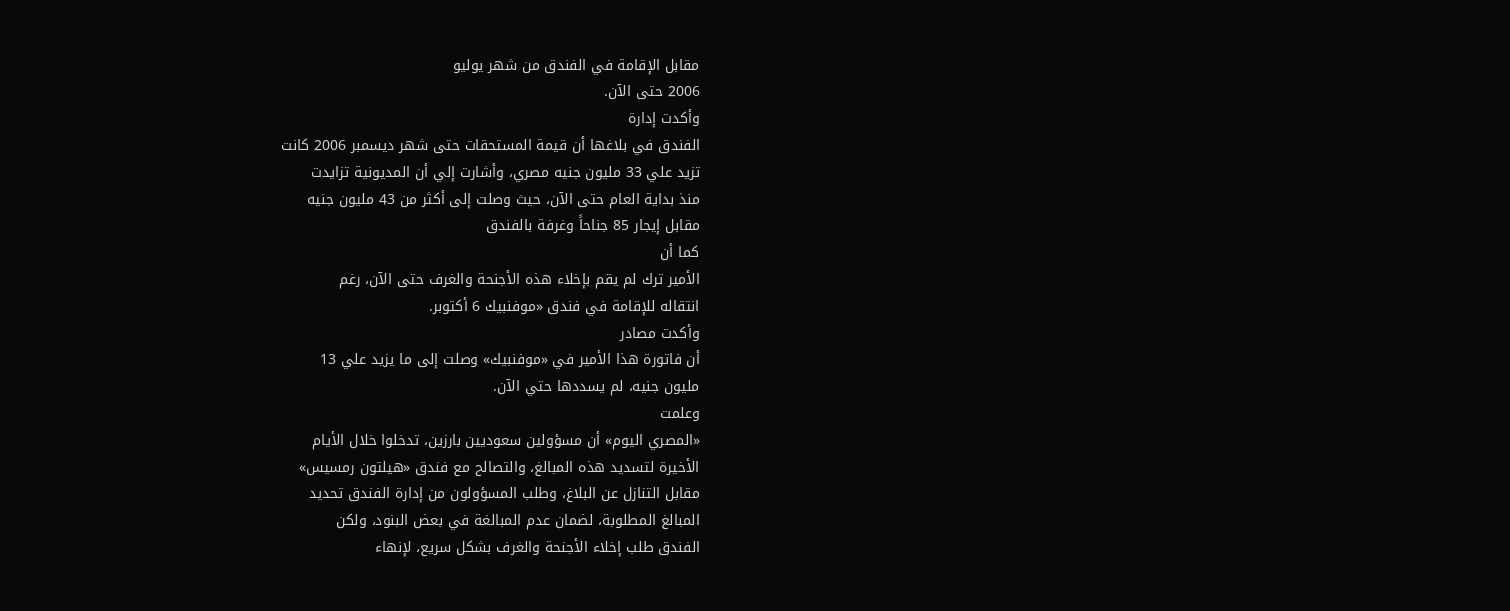مقابل الإقامة في الفندق من شهر يوليو
2006 حتى الآن.
وأكدت إدارة
الفندق في بلاغها أن قيمة المستحقات حتى شهر ديسمبر 2006 كانت
تزيد علي 33 مليون جنيه مصري، وأشارت إلي أن المديونية تزايدت
منذ بداية العام حتى الآن، حيث وصلت إلى أكثر من 43 مليون جنيه
مقابل إيجار 85 جناحاً وغرفة بالفندق
كما أن
الأمير ترك لم يقم بإخلاء هذه الأجنحة والغرف حتى الآن، رغم
انتقاله للإقامة في فندق «موفنبيك 6 أكتوبر.
وأكدت مصادر
أن فاتورة هذا الأمير في «موفنبيك» وصلت إلى ما يزيد علي 13
مليون جنيه، لم يسددها حتي الآن.
وعلمت
«المصري اليوم» أن مسؤولين سعوديين بارزين، تدخلوا خلال الأيام
الأخيرة لتسديد هذه المبالغ، والتصالح مع فندق «هيلتون رمسيس»
مقابل التنازل عن البلاغ، وطلب المسؤولون من إدارة الفندق تحديد
المبالغ المطلوبة، لضمان عدم المبالغة في بعض البنود، ولكن
الفندق طلب إخلاء الأجنحة والغرف بشكل سريع، لإنهاء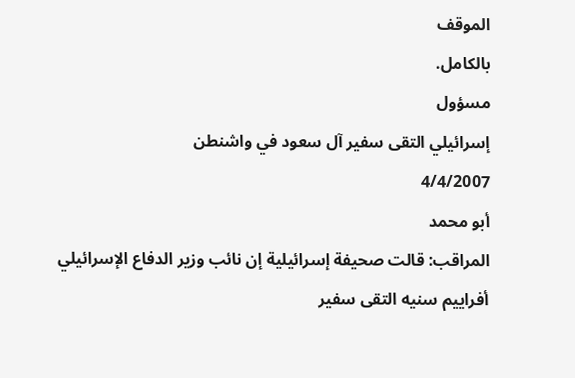الموقف
بالكامل.
مسؤول
إسرائيلي التقى سفير آل سعود في واشنطن
4/4/2007
أبو محمد
المراقب: قالت صحيفة إسرائيلية إن نائب وزير الدفاع الإسرائيلي
أفراييم سنيه التقى سفير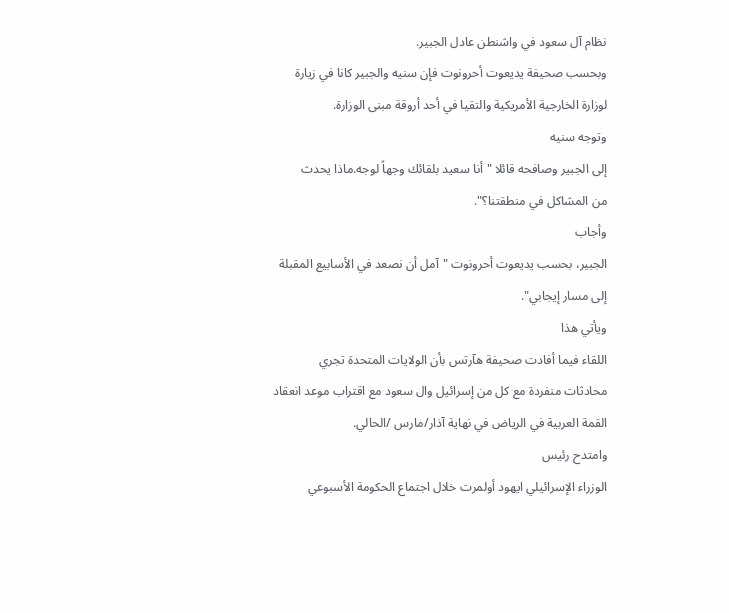نظام آل سعود في واشنطن عادل الجبير.
وبحسب صحيفة يديعوت أحرونوت فإن سنيه والجبير كانا في زيارة
لوزارة الخارجية الأمريكية والتقيا في أحد أروقة مبنى الوزارة.
وتوجه سنيه
إلى الجبير وصافحه قائلا "أنا سعيد بلقائك وجهاً لوجه.ماذا يحدث
من المشاكل في منطقتنا؟".
وأجاب
الجبير، بحسب يديعوت أحرونوت "آمل أن نصعد في الأسابيع المقبلة
إلى مسار إيجابي".
ويأتي هذا
اللقاء فيما أفادت صحيفة هآرتس بأن الولايات المتحدة تجري
محادثات منفردة مع كل من إسرائيل وال سعود مع اقتراب موعد انعقاد
القمة العربية في الرياض في نهاية آذار/مارس /الحالي.
وامتدح رئيس
الوزراء الإسرائيلي ايهود أولمرت خلال اجتماع الحكومة الأسبوعي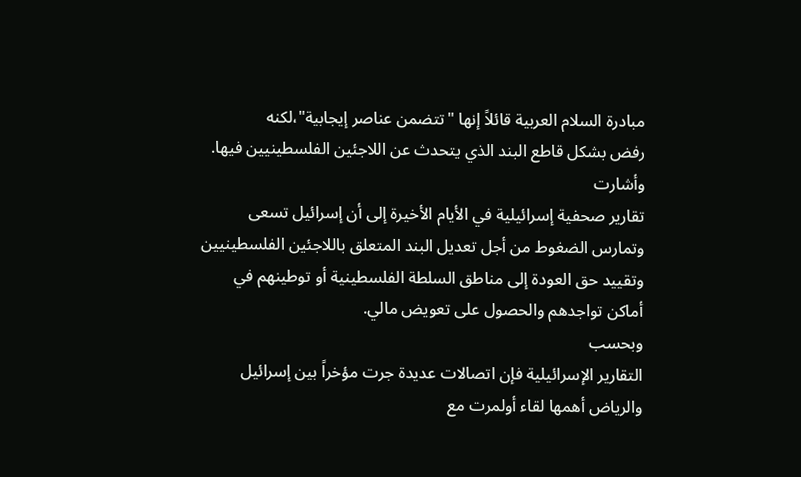مبادرة السلام العربية قائلاً إنها "تتضمن عناصر إيجابية"،لكنه
رفض بشكل قاطع البند الذي يتحدث عن اللاجئين الفلسطينيين فيها.
وأشارت
تقارير صحفية إسرائيلية في الأيام الأخيرة إلى أن إسرائيل تسعى
وتمارس الضغوط من أجل تعديل البند المتعلق باللاجئين الفلسطينيين
وتقييد حق العودة إلى مناطق السلطة الفلسطينية أو توطينهم في
أماكن تواجدهم والحصول على تعويض مالي.
وبحسب
التقارير الإسرائيلية فإن اتصالات عديدة جرت مؤخراً بين إسرائيل
والرياض أهمها لقاء أولمرت مع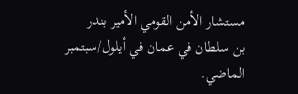مستشار الأمن القومي الأمير بندر
بن سلطان في عمان في أيلول/سبتمبر الماضي.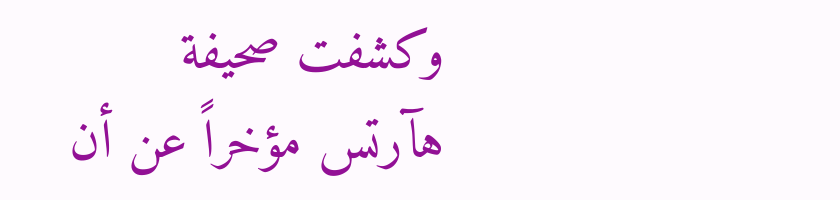وكشفت صحيفة
هآرتس مؤخراً عن أن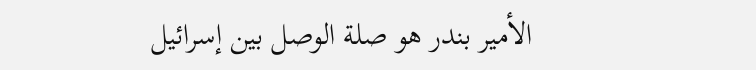الأمير بندر هو صلة الوصل بين إسرائيل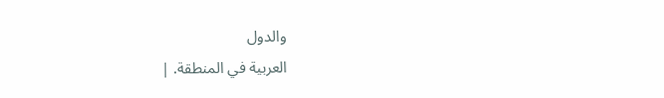والدول
العربية في المنطقة. |